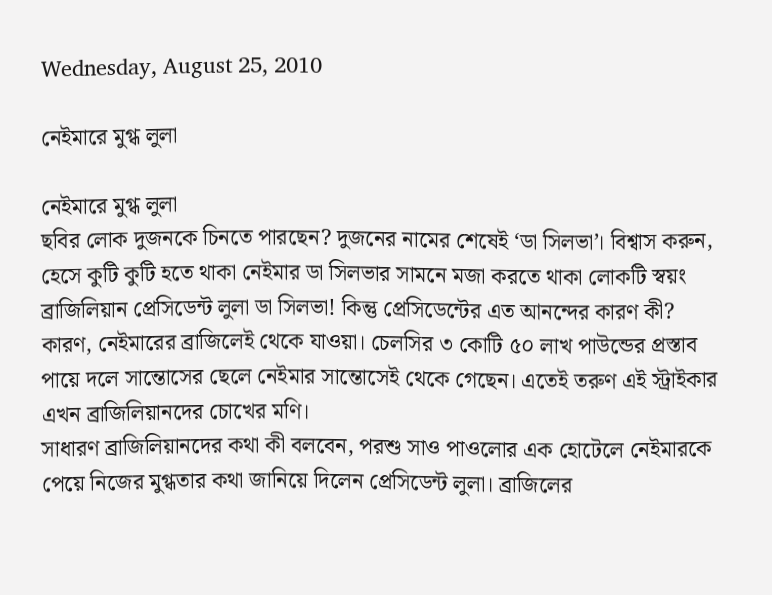Wednesday, August 25, 2010

নেইমারে মুগ্ধ লুলা

নেইমারে মুগ্ধ লুলা
ছবির লোক দুজনকে চিনতে পারছেন? দুজনের নামের শেষেই ‘ডা সিলভা’। বিশ্বাস করুন, হেসে কুটি কুটি হতে থাকা নেইমার ডা সিলভার সামনে মজা করতে থাকা লোকটি স্বয়ং ব্রাজিলিয়ান প্রেসিডেন্ট লুলা ডা সিলভা! কিন্তু প্রেসিডেন্টের এত আনন্দের কারণ কী?
কারণ, নেইমারের ব্রাজিলেই থেকে যাওয়া। চেলসির ৩ কোটি ৫০ লাখ পাউন্ডের প্রস্তাব পায়ে দলে সান্তোসের ছেলে নেইমার সান্তোসেই থেকে গেছেন। এতেই তরুণ এই স্ট্রাইকার এখন ব্রাজিলিয়ানদের চোখের মণি।
সাধারণ ব্রাজিলিয়ানদের কথা কী বলবেন, পরশু সাও পাওলোর এক হোটেলে নেইমারকে পেয়ে নিজের মুগ্ধতার কথা জানিয়ে দিলেন প্রেসিডেন্ট লুলা। ব্রাজিলের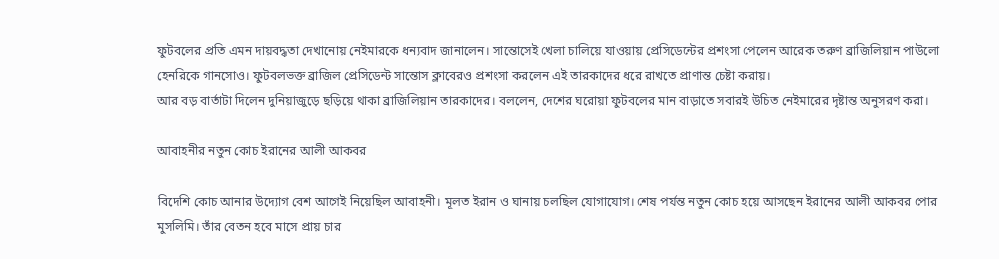ফুটবলের প্রতি এমন দায়বদ্ধতা দেখানোয় নেইমারকে ধন্যবাদ জানালেন। সান্তোসেই খেলা চালিয়ে যাওয়ায় প্রেসিডেন্টের প্রশংসা পেলেন আরেক তরুণ ব্রাজিলিয়ান পাউলো হেনরিকে গানসোও। ফুটবলভক্ত ব্রাজিল প্রেসিডেন্ট সান্তোস ক্লাবেরও প্রশংসা করলেন এই তারকাদের ধরে রাখতে প্রাণান্ত চেষ্টা করায়।
আর বড় বার্তাটা দিলেন দুনিয়াজুড়ে ছড়িয়ে থাকা ব্রাজিলিয়ান তারকাদের। বললেন, দেশের ঘরোয়া ফুটবলের মান বাড়াতে সবারই উচিত নেইমারের দৃষ্টান্ত অনুসরণ করা।

আবাহনীর নতুন কোচ ইরানের আলী আকবর

বিদেশি কোচ আনার উদ্যোগ বেশ আগেই নিয়েছিল আবাহনী। মূলত ইরান ও ঘানায় চলছিল যোগাযোগ। শেষ পর্যন্ত নতুন কোচ হয়ে আসছেন ইরানের আলী আকবর পোর মুসলিমি। তাঁর বেতন হবে মাসে প্রায় চার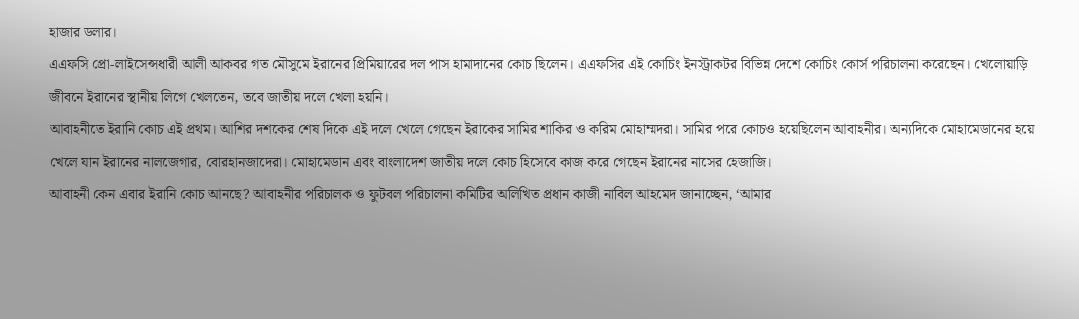হাজার ডলার।
এএফসি প্রো-লাইসেন্সধারী আলী আকবর গত মৌসুমে ইরানের প্রিমিয়ারের দল পাস হামাদানের কোচ ছিলেন। এএফসির এই কোচিং ইনস্ট্রাকটর বিভিন্ন দেশে কোচিং কোর্স পরিচালনা করেছেন। খেলোয়াড়ি জীবনে ইরানের স্থানীয় লিগে খেলতেন, তবে জাতীয় দলে খেলা হয়নি।
আবাহনীতে ইরানি কোচ এই প্রথম। আশির দশকের শেষ দিকে এই দলে খেলে গেছেন ইরাকের সামির শাকির ও করিম মোহাম্মদরা। সামির পরে কোচও হয়েছিলেন আবাহনীর। অন্যদিকে মোহামেডানের হয়ে খেলে যান ইরানের নালজেগার, বোরহানজাদেরা। মোহামেডান এবং বাংলাদেশ জাতীয় দলে কোচ হিসেবে কাজ করে গেছেন ইরানের নাসের হেজাজি।
আবাহনী কেন এবার ইরানি কোচ আনছে? আবাহনীর পরিচালক ও ফুটবল পরিচালনা কমিটির অলিখিত প্রধান কাজী নাবিল আহমেদ জানাচ্ছেন, ‘আমার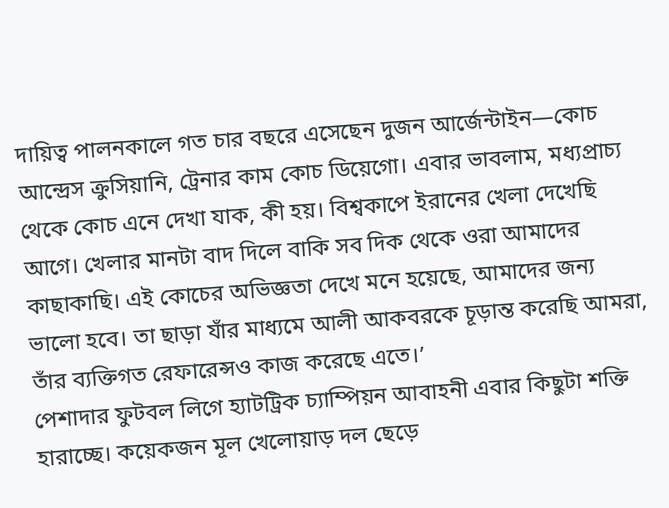দায়িত্ব পালনকালে গত চার বছরে এসেছেন দুজন আর্জেন্টাইন—কোচ আন্দ্রেস ক্রুসিয়ানি, ট্রেনার কাম কোচ ডিয়েগো। এবার ভাবলাম, মধ্যপ্রাচ্য থেকে কোচ এনে দেখা যাক, কী হয়। বিশ্বকাপে ইরানের খেলা দেখেছি আগে। খেলার মানটা বাদ দিলে বাকি সব দিক থেকে ওরা আমাদের কাছাকাছি। এই কোচের অভিজ্ঞতা দেখে মনে হয়েছে, আমাদের জন্য ভালো হবে। তা ছাড়া যাঁর মাধ্যমে আলী আকবরকে চূড়ান্ত করেছি আমরা, তাঁর ব্যক্তিগত রেফারেন্সও কাজ করেছে এতে।’
পেশাদার ফুটবল লিগে হ্যাটট্রিক চ্যাম্পিয়ন আবাহনী এবার কিছুটা শক্তি হারাচ্ছে। কয়েকজন মূল খেলোয়াড় দল ছেড়ে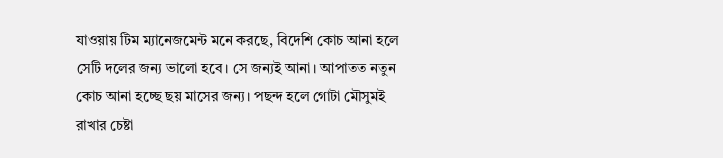যাওয়ায় টিম ম্যানেজমেন্ট মনে করছে, বিদেশি কোচ আনা হলে সেটি দলের জন্য ভালো হবে। সে জন্যই আনা। আপাতত নতুন কোচ আনা হচ্ছে ছয় মাসের জন্য। পছন্দ হলে গোটা মৌসুমই রাখার চেষ্টা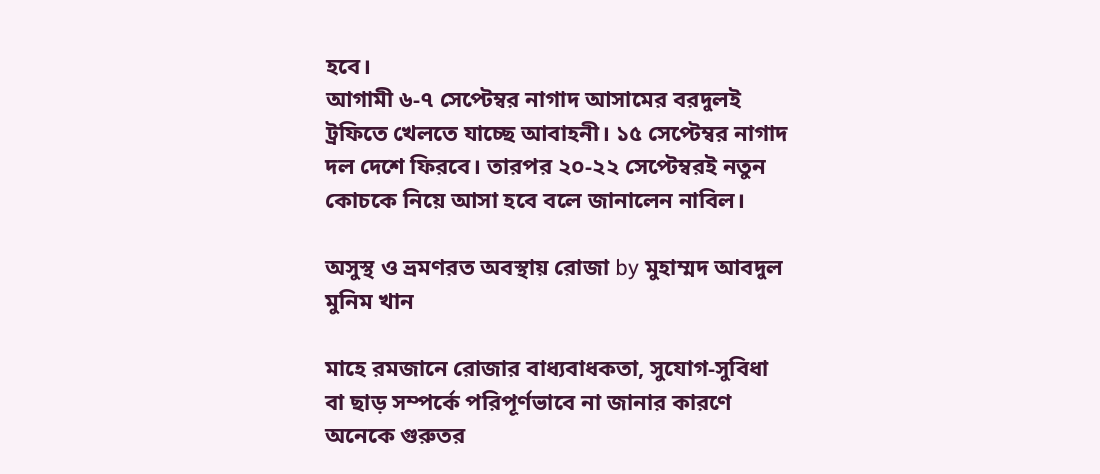হবে।
আগামী ৬-৭ সেপ্টেম্বর নাগাদ আসামের বরদুলই ট্রফিতে খেলতে যাচ্ছে আবাহনী। ১৫ সেপ্টেম্বর নাগাদ দল দেশে ফিরবে। তারপর ২০-২২ সেপ্টেম্বরই নতুন কোচকে নিয়ে আসা হবে বলে জানালেন নাবিল।

অসুস্থ ও ভ্রমণরত অবস্থায় রোজা by মুহাম্মদ আবদুল মুনিম খান

মাহে রমজানে রোজার বাধ্যবাধকতা, সুযোগ-সুবিধা বা ছাড় সম্পর্কে পরিপূর্ণভাবে না জানার কারণে অনেকে গুরুতর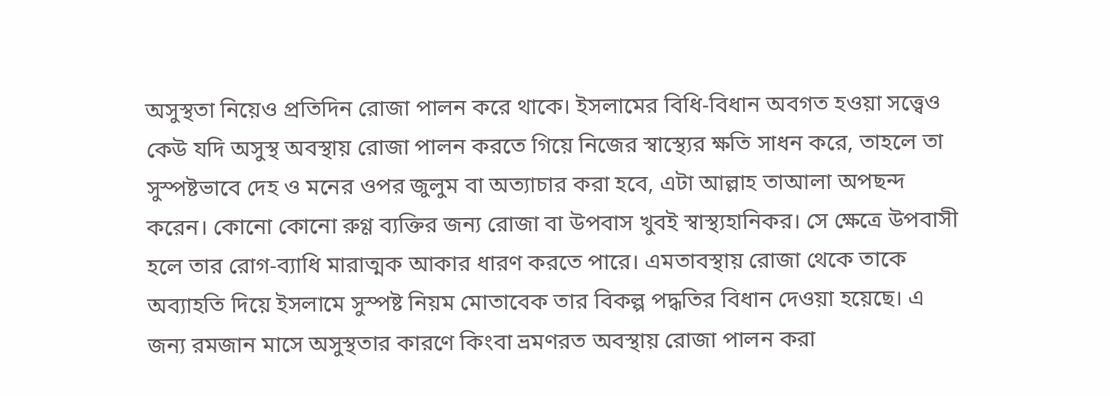অসুস্থতা নিয়েও প্রতিদিন রোজা পালন করে থাকে। ইসলামের বিধি-বিধান অবগত হওয়া সত্ত্বেও কেউ যদি অসুস্থ অবস্থায় রোজা পালন করতে গিয়ে নিজের স্বাস্থ্যের ক্ষতি সাধন করে, তাহলে তা সুস্পষ্টভাবে দেহ ও মনের ওপর জুলুম বা অত্যাচার করা হবে, এটা আল্লাহ তাআলা অপছন্দ করেন। কোনো কোনো রুগ্ণ ব্যক্তির জন্য রোজা বা উপবাস খুবই স্বাস্থ্যহানিকর। সে ক্ষেত্রে উপবাসী হলে তার রোগ-ব্যাধি মারাত্মক আকার ধারণ করতে পারে। এমতাবস্থায় রোজা থেকে তাকে অব্যাহতি দিয়ে ইসলামে সুস্পষ্ট নিয়ম মোতাবেক তার বিকল্প পদ্ধতির বিধান দেওয়া হয়েছে। এ জন্য রমজান মাসে অসুস্থতার কারণে কিংবা ভ্রমণরত অবস্থায় রোজা পালন করা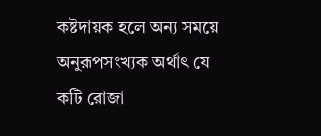কষ্টদায়ক হলে অন্য সময়ে অনুরূপসংখ্যক অর্থাৎ যে কটি রোজা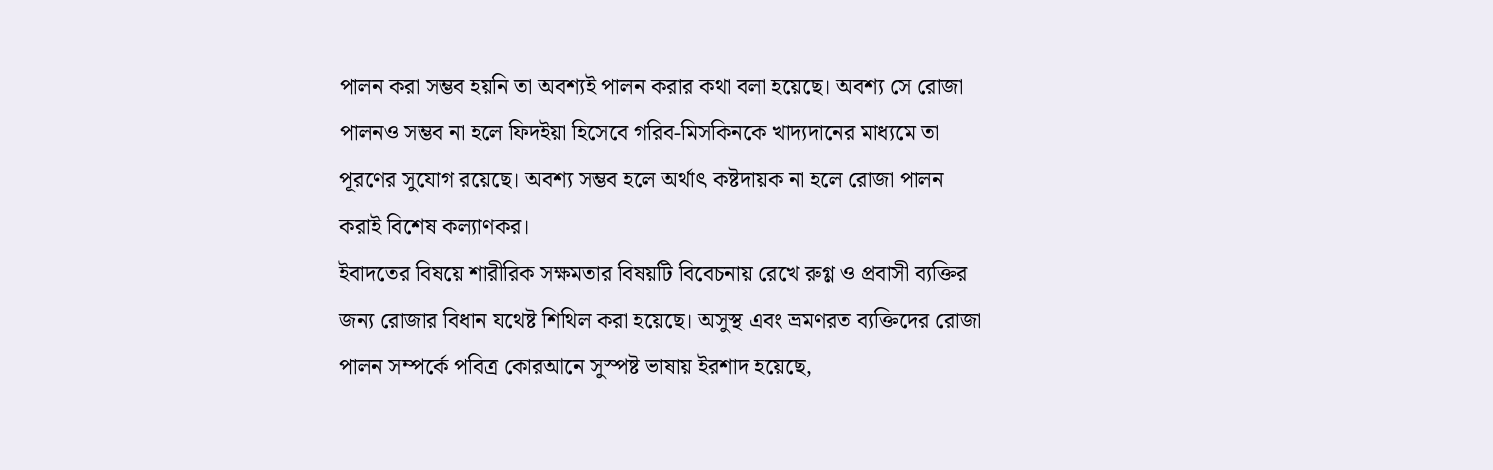পালন করা সম্ভব হয়নি তা অবশ্যই পালন করার কথা বলা হয়েছে। অবশ্য সে রোজা পালনও সম্ভব না হলে ফিদইয়া হিসেবে গরিব-মিসকিনকে খাদ্যদানের মাধ্যমে তা পূরণের সুযোগ রয়েছে। অবশ্য সম্ভব হলে অর্থাৎ কষ্টদায়ক না হলে রোজা পালন করাই বিশেষ কল্যাণকর।
ইবাদতের বিষয়ে শারীরিক সক্ষমতার বিষয়টি বিবেচনায় রেখে রুগ্ণ ও প্রবাসী ব্যক্তির জন্য রোজার বিধান যথেষ্ট শিথিল করা হয়েছে। অসুস্থ এবং ভ্রমণরত ব্যক্তিদের রোজা পালন সম্পর্কে পবিত্র কোরআনে সুস্পষ্ট ভাষায় ইরশাদ হয়েছে,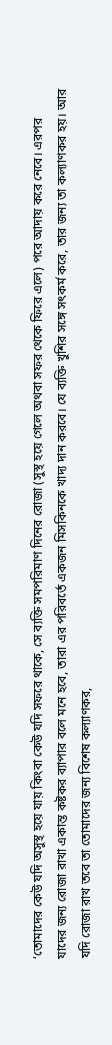‘তোমাদের কেউ যদি অসুস্থ হয়ে যায় কিংবা কেউ যদি সফরে থাকে, সে ব্যক্তি সমপরিমাণ দিনের রোজা (সুস্থ হয়ে গেলে অথবা সফর থেকে ফিরে এলে) পরে আদায় করে নেবে। এরপর যাদের জন্য রোজা রাখা একান্ত কষ্টকর ব্যাপার বলে মনে হবে, তারা এর পরিবর্তে একজন মিসকিনকে খাদ্য দান করবে। যে ব্যক্তি খুশির সঙ্গে সৎকর্ম করে, তার জন্য তা কল্যাণকর হয়। আর যদি রোজা রাখ তবে তা তোমাদের জন্য বিশেষ কল্যাণকর,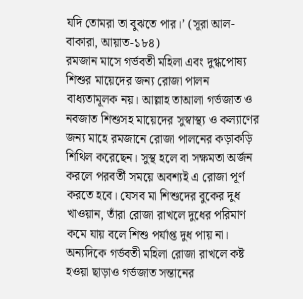যদি তোমরা তা বুঝতে পার।’ (সূরা আল-বাকারা, আয়াত-১৮৪)
রমজান মাসে গর্ভবতী মহিলা এবং দুগ্ধপোষ্য শিশুর মায়েদের জন্য রোজা পালন বাধ্যতামূলক নয়। আল্লাহ তাআলা গর্ভজাত ও নবজাত শিশুসহ মায়েদের সুস্বাস্থ্য ও কল্যাণের জন্য মাহে রমজানে রোজা পালনের কড়াকড়ি শিথিল করেছেন। সুস্থ হলে বা সক্ষমতা অর্জন করলে পরবর্তী সময়ে অবশ্যই এ রোজা পূর্ণ করতে হবে। যেসব মা শিশুদের বুকের দুধ খাওয়ান, তাঁরা রোজা রাখলে দুধের পরিমাণ কমে যায় বলে শিশু পর্যাপ্ত দুধ পায় না। অন্যদিকে গর্ভবতী মহিলা রোজা রাখলে কষ্ট হওয়া ছাড়াও গর্ভজাত সন্তানের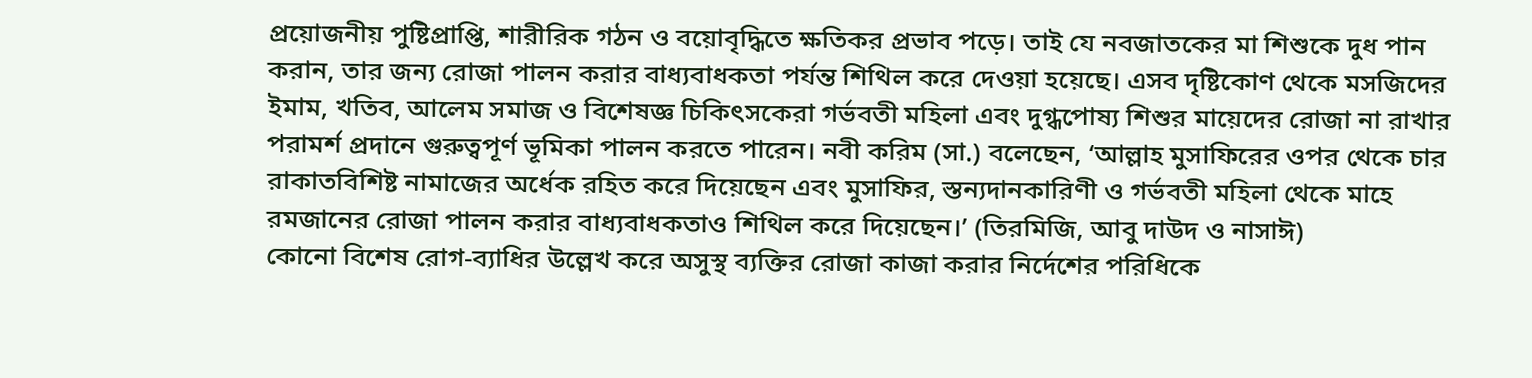প্রয়োজনীয় পুষ্টিপ্রাপ্তি, শারীরিক গঠন ও বয়োবৃদ্ধিতে ক্ষতিকর প্রভাব পড়ে। তাই যে নবজাতকের মা শিশুকে দুধ পান করান, তার জন্য রোজা পালন করার বাধ্যবাধকতা পর্যন্ত শিথিল করে দেওয়া হয়েছে। এসব দৃষ্টিকোণ থেকে মসজিদের ইমাম, খতিব, আলেম সমাজ ও বিশেষজ্ঞ চিকিৎসকেরা গর্ভবতী মহিলা এবং দুগ্ধপোষ্য শিশুর মায়েদের রোজা না রাখার পরামর্শ প্রদানে গুরুত্বপূর্ণ ভূমিকা পালন করতে পারেন। নবী করিম (সা.) বলেছেন, ‘আল্লাহ মুসাফিরের ওপর থেকে চার রাকাতবিশিষ্ট নামাজের অর্ধেক রহিত করে দিয়েছেন এবং মুসাফির, স্তন্যদানকারিণী ও গর্ভবতী মহিলা থেকে মাহে রমজানের রোজা পালন করার বাধ্যবাধকতাও শিথিল করে দিয়েছেন।’ (তিরমিজি, আবু দাউদ ও নাসাঈ)
কোনো বিশেষ রোগ-ব্যাধির উল্লেখ করে অসুস্থ ব্যক্তির রোজা কাজা করার নির্দেশের পরিধিকে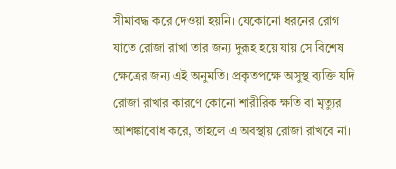সীমাবদ্ধ করে দেওয়া হয়নি। যেকোনো ধরনের রোগ যাতে রোজা রাখা তার জন্য দুরূহ হয়ে যায় সে বিশেষ ক্ষেত্রের জন্য এই অনুমতি। প্রকৃতপক্ষে অসুস্থ ব্যক্তি যদি রোজা রাখার কারণে কোনো শারীরিক ক্ষতি বা মৃত্যুর আশঙ্কাবোধ করে, তাহলে এ অবস্থায় রোজা রাখবে না।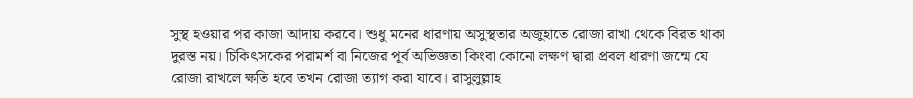সুস্থ হওয়ার পর কাজা আদায় করবে। শুধু মনের ধারণায় অসুস্থতার অজুহাতে রোজা রাখা থেকে বিরত থাকা দুরস্ত নয়। চিকিৎসকের পরামর্শ বা নিজের পূর্ব অভিজ্ঞতা কিংবা কোনো লক্ষণ দ্বারা প্রবল ধারণা জন্মে যে রোজা রাখলে ক্ষতি হবে তখন রোজা ত্যাগ করা যাবে। রাসুলুল্লাহ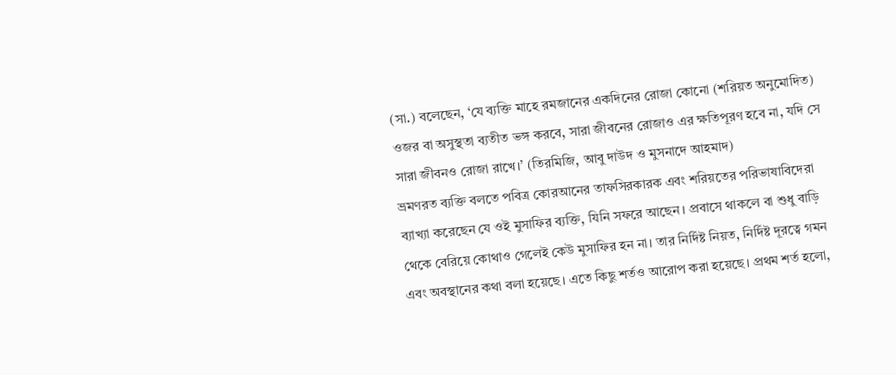(সা.) বলেছেন, ‘যে ব্যক্তি মাহে রমজানের একদিনের রোজা কোনো (শরিয়ত অনুমোদিত) ওজর বা অসুস্থতা ব্যতীত ভঙ্গ করবে, সারা জীবনের রোজাও এর ক্ষতিপূরণ হবে না, যদি সে সারা জীবনও রোজা রাখে।’ (তিরমিজি, আবু দাউদ ও মুসনাদে আহমাদ)
ভ্রমণরত ব্যক্তি বলতে পবিত্র কোরআনের তাফসিরকারক এবং শরিয়তের পরিভাষাবিদেরা ব্যাখ্যা করেছেন যে ওই মুসাফির ব্যক্তি, যিনি সফরে আছেন। প্রবাসে থাকলে বা শুধু বাড়ি থেকে বেরিয়ে কোথাও গেলেই কেউ মুসাফির হন না। তার নির্দিষ্ট নিয়ত, নির্দিষ্ট দূরত্বে গমন এবং অবস্থানের কথা বলা হয়েছে। এতে কিছু শর্তও আরোপ করা হয়েছে। প্রথম শর্ত হলো,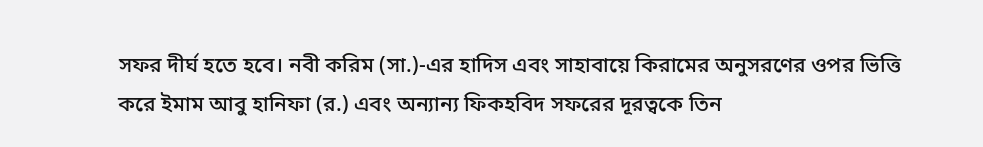সফর দীর্ঘ হতে হবে। নবী করিম (সা.)-এর হাদিস এবং সাহাবায়ে কিরামের অনুসরণের ওপর ভিত্তি করে ইমাম আবু হানিফা (র.) এবং অন্যান্য ফিকহবিদ সফরের দূরত্বকে তিন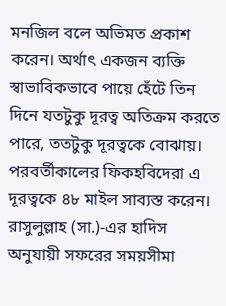মনজিল বলে অভিমত প্রকাশ করেন। অর্থাৎ একজন ব্যক্তি স্বাভাবিকভাবে পায়ে হেঁটে তিন দিনে যতটুকু দূরত্ব অতিক্রম করতে পারে, ততটুকু দূরত্বকে বোঝায়। পরবর্তীকালের ফিকহবিদেরা এ দূরত্বকে ৪৮ মাইল সাব্যস্ত করেন। রাসুলুল্লাহ (সা.)-এর হাদিস অনুযায়ী সফরের সময়সীমা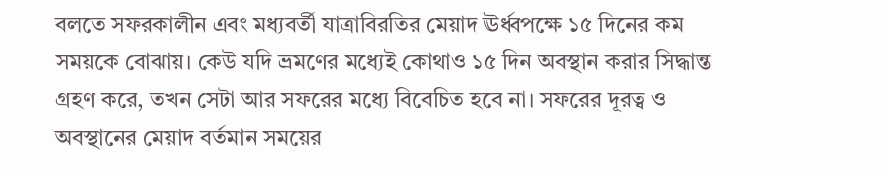বলতে সফরকালীন এবং মধ্যবর্তী যাত্রাবিরতির মেয়াদ ঊর্ধ্বপক্ষে ১৫ দিনের কম সময়কে বোঝায়। কেউ যদি ভ্রমণের মধ্যেই কোথাও ১৫ দিন অবস্থান করার সিদ্ধান্ত গ্রহণ করে, তখন সেটা আর সফরের মধ্যে বিবেচিত হবে না। সফরের দূরত্ব ও অবস্থানের মেয়াদ বর্তমান সময়ের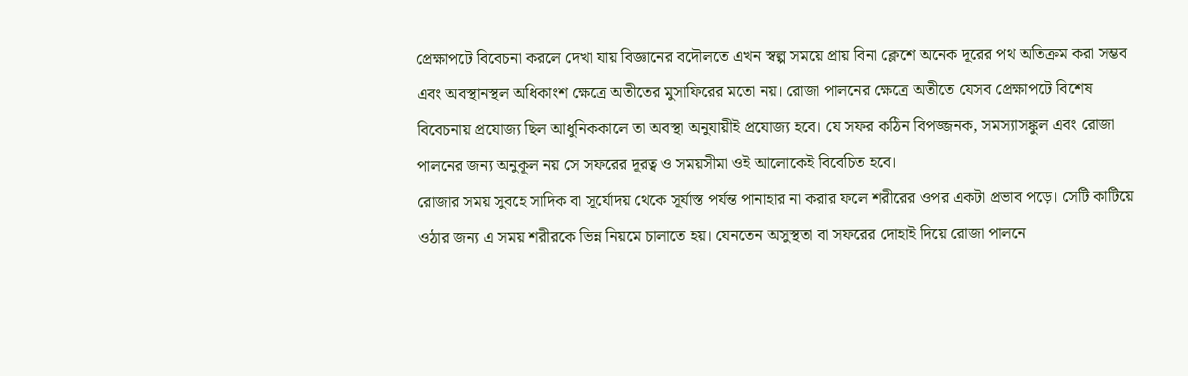প্রেক্ষাপটে বিবেচনা করলে দেখা যায় বিজ্ঞানের বদৌলতে এখন স্বল্প সময়ে প্রায় বিনা ক্লেশে অনেক দূরের পথ অতিক্রম করা সম্ভব এবং অবস্থানস্থল অধিকাংশ ক্ষেত্রে অতীতের মুসাফিরের মতো নয়। রোজা পালনের ক্ষেত্রে অতীতে যেসব প্রেক্ষাপটে বিশেষ বিবেচনায় প্রযোজ্য ছিল আধুনিককালে তা অবস্থা অনুযায়ীই প্রযোজ্য হবে। যে সফর কঠিন বিপজ্জনক, সমস্যাসঙ্কুল এবং রোজা পালনের জন্য অনুকূল নয় সে সফরের দূরত্ব ও সময়সীমা ওই আলোকেই বিবেচিত হবে।
রোজার সময় সুবহে সাদিক বা সূর্যোদয় থেকে সূর্যাস্ত পর্যন্ত পানাহার না করার ফলে শরীরের ওপর একটা প্রভাব পড়ে। সেটি কাটিয়ে ওঠার জন্য এ সময় শরীরকে ভিন্ন নিয়মে চালাতে হয়। যেনতেন অসুস্থতা বা সফরের দোহাই দিয়ে রোজা পালনে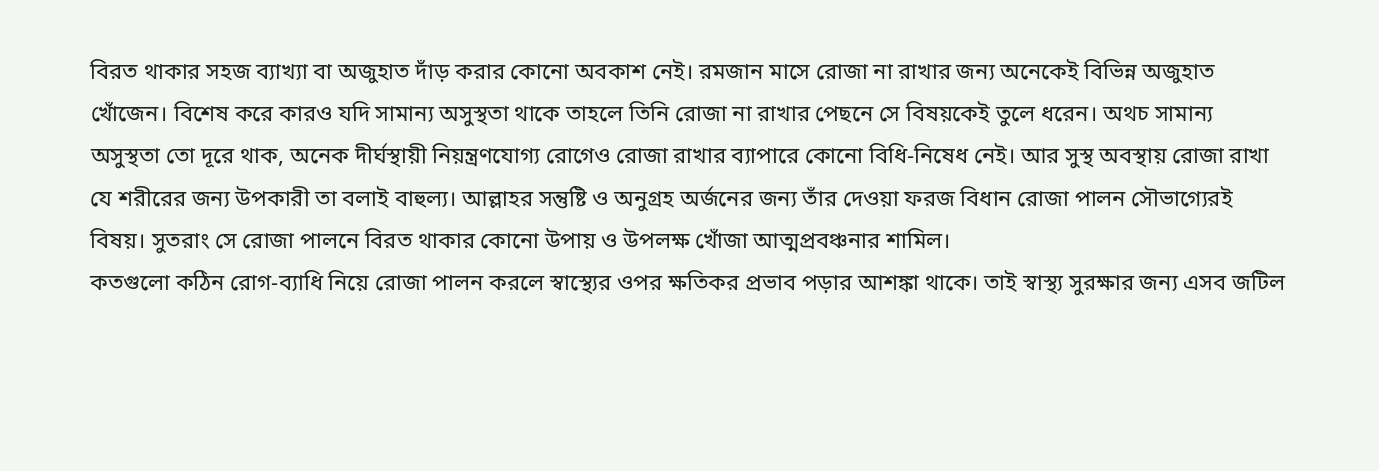বিরত থাকার সহজ ব্যাখ্যা বা অজুহাত দাঁড় করার কোনো অবকাশ নেই। রমজান মাসে রোজা না রাখার জন্য অনেকেই বিভিন্ন অজুহাত খোঁজেন। বিশেষ করে কারও যদি সামান্য অসুস্থতা থাকে তাহলে তিনি রোজা না রাখার পেছনে সে বিষয়কেই তুলে ধরেন। অথচ সামান্য অসুস্থতা তো দূরে থাক, অনেক দীর্ঘস্থায়ী নিয়ন্ত্রণযোগ্য রোগেও রোজা রাখার ব্যাপারে কোনো বিধি-নিষেধ নেই। আর সুস্থ অবস্থায় রোজা রাখা যে শরীরের জন্য উপকারী তা বলাই বাহুল্য। আল্লাহর সন্তুষ্টি ও অনুগ্রহ অর্জনের জন্য তাঁর দেওয়া ফরজ বিধান রোজা পালন সৌভাগ্যেরই বিষয়। সুতরাং সে রোজা পালনে বিরত থাকার কোনো উপায় ও উপলক্ষ খোঁজা আত্মপ্রবঞ্চনার শামিল।
কতগুলো কঠিন রোগ-ব্যাধি নিয়ে রোজা পালন করলে স্বাস্থ্যের ওপর ক্ষতিকর প্রভাব পড়ার আশঙ্কা থাকে। তাই স্বাস্থ্য সুরক্ষার জন্য এসব জটিল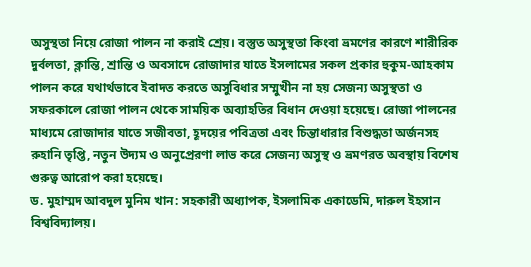অসুস্থতা নিয়ে রোজা পালন না করাই শ্রেয়। বস্তুত অসুস্থতা কিংবা ভ্রমণের কারণে শারীরিক দুর্বলতা, ক্লান্তি, শ্রান্তি ও অবসাদে রোজাদার যাতে ইসলামের সকল প্রকার হুকুম-আহকাম পালন করে যথার্থভাবে ইবাদত করতে অসুবিধার সম্মুখীন না হয় সেজন্য অসুস্থতা ও সফরকালে রোজা পালন থেকে সাময়িক অব্যাহতির বিধান দেওয়া হয়েছে। রোজা পালনের মাধ্যমে রোজাদার যাতে সজীবতা, হূদয়ের পবিত্রতা এবং চিন্তাধারার বিশুদ্ধতা অর্জনসহ রুহানি তৃপ্তি, নতুন উদ্যম ও অনুপ্রেরণা লাভ করে সেজন্য অসুস্থ ও ভ্রমণরত অবস্থায় বিশেষ গুরুত্ব আরোপ করা হয়েছে।
ড. মুহাম্মদ আবদুল মুনিম খান: সহকারী অধ্যাপক, ইসলামিক একাডেমি, দারুল ইহসান বিশ্ববিদ্যালয়।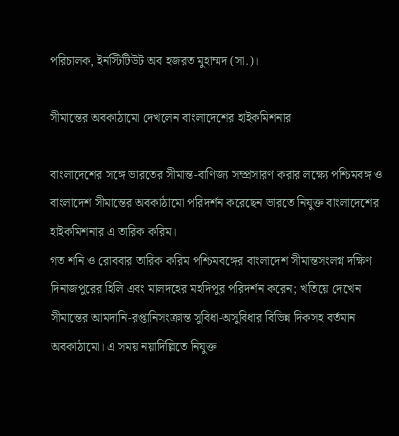পরিচালক, ইনস্টিটিউট অব হজরত মুহাম্মদ (সা.)।

সীমান্তের অবকাঠামো দেখলেন বাংলাদেশের হাইকমিশনার

বাংলাদেশের সঙ্গে ভারতের সীমান্ত-বাণিজ্য সম্প্রসারণ করার লক্ষ্যে পশ্চিমবঙ্গ ও বাংলাদেশ সীমান্তের অবকাঠামো পরিদর্শন করেছেন ভারতে নিযুক্ত বাংলাদেশের হাইকমিশনার এ তারিক করিম।
গত শনি ও রোববার তারিক করিম পশ্চিমবঙ্গের বাংলাদেশ সীমান্তসংলগ্ন দক্ষিণ দিনাজপুরের হিলি এবং মালদহের মহদিপুর পরিদর্শন করেন; খতিয়ে দেখেন সীমান্তের আমদানি-রপ্তানিসংক্রান্ত সুবিধা-অসুবিধার বিভিন্ন দিকসহ বর্তমান অবকাঠামো। এ সময় নয়াদিল্লিতে নিযুক্ত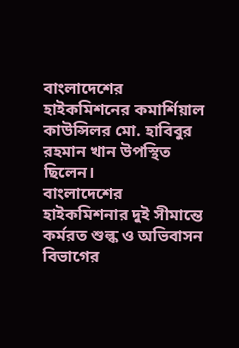বাংলাদেশের হাইকমিশনের কমার্শিয়াল কাউন্সিলর মো. হাবিবুর রহমান খান উপস্থিত ছিলেন।
বাংলাদেশের হাইকমিশনার দুই সীমান্তে কর্মরত শুল্ক ও অভিবাসন বিভাগের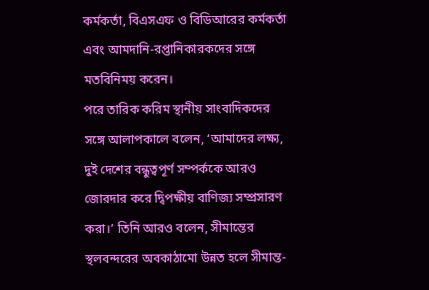কর্মকর্তা, বিএসএফ ও বিডিআরের কর্মকর্তা এবং আমদানি-রপ্তানিকারকদের সঙ্গে মতবিনিময় করেন।
পরে তারিক করিম স্থানীয় সাংবাদিকদের সঙ্গে আলাপকালে বলেন, ‘আমাদের লক্ষ্য, দুই দেশের বন্ধুত্বপূর্ণ সম্পর্ককে আরও জোরদার করে দ্বিপক্ষীয় বাণিজ্য সম্প্রসারণ করা।’ তিনি আরও বলেন, সীমান্তের স্থলবন্দরের অবকাঠামো উন্নত হলে সীমান্ত-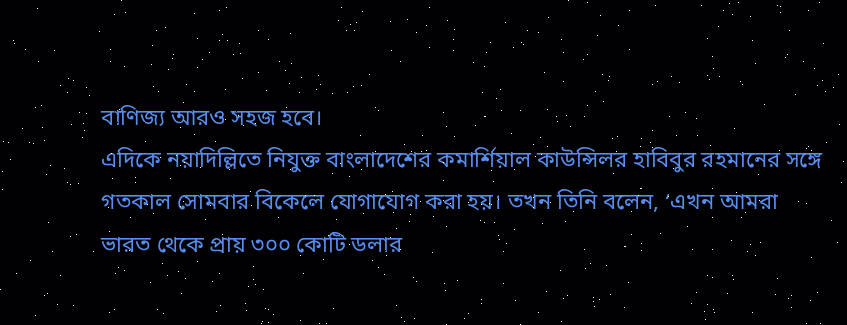বাণিজ্য আরও সহজ হবে।
এদিকে নয়াদিল্লিতে নিযুক্ত বাংলাদেশের কমার্শিয়াল কাউন্সিলর হাবিবুর রহমানের সঙ্গে গতকাল সোমবার বিকেলে যোগাযোগ করা হয়। তখন তিনি বলেন, ‘এখন আমরা ভারত থেকে প্রায় ৩০০ কোটি ডলার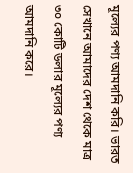মূল্যের পণ্য আমদানি করি। ভারত সেখানে আমাদের দেশ থেকে মাত্র ৩০ কোটি ডলার মূল্যের পণ্য আমদানি করে।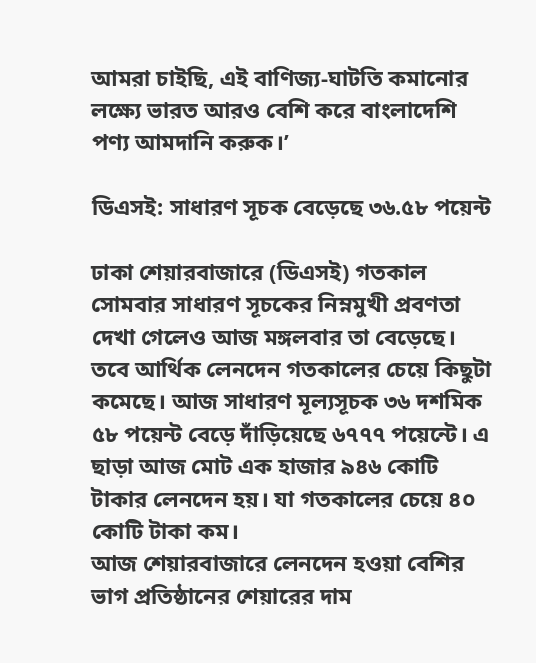আমরা চাইছি, এই বাণিজ্য-ঘাটতি কমানোর লক্ষ্যে ভারত আরও বেশি করে বাংলাদেশি পণ্য আমদানি করুক।’

ডিএসই: সাধারণ সূচক বেড়েছে ৩৬.৫৮ পয়েন্ট

ঢাকা শেয়ারবাজারে (ডিএসই) গতকাল সোমবার সাধারণ সূচকের নিম্নমুখী প্রবণতা দেখা গেলেও আজ মঙ্গলবার তা বেড়েছে। তবে আর্থিক লেনদেন গতকালের চেয়ে কিছুটা কমেছে। আজ সাধারণ মূল্যসূচক ৩৬ দশমিক ৫৮ পয়েন্ট বেড়ে দাঁড়িয়েছে ৬৭৭৭ পয়েন্টে। এ ছাড়া আজ মোট এক হাজার ৯৪৬ কোটি টাকার লেনদেন হয়। যা গতকালের চেয়ে ৪০ কোটি টাকা কম।
আজ শেয়ারবাজারে লেনদেন হওয়া বেশির ভাগ প্রতিষ্ঠানের শেয়ারের দাম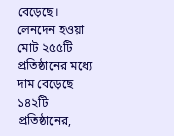বেড়েছে। লেনদেন হওয়া মোট ২৫৫টি প্রতিষ্ঠানের মধ্যে দাম বেড়েছে ১৪২টি প্রতিষ্ঠানের,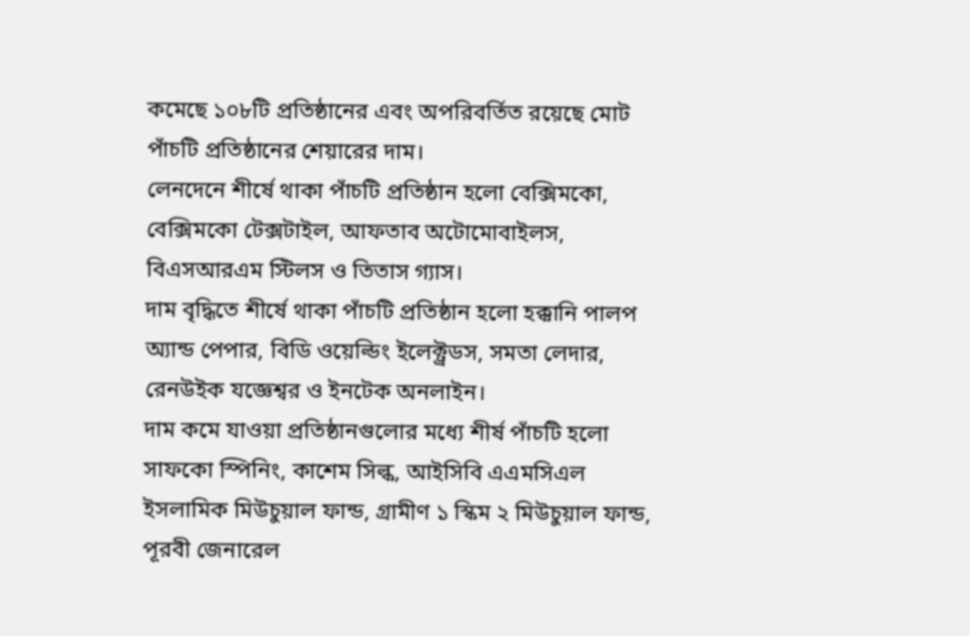কমেছে ১০৮টি প্রতিষ্ঠানের এবং অপরিবর্তিত রয়েছে মোট পাঁচটি প্রতিষ্ঠানের শেয়ারের দাম।
লেনদেনে শীর্ষে থাকা পাঁচটি প্রতিষ্ঠান হলো বেক্সিমকো, বেক্সিমকো টেক্সটাইল, আফতাব অটোমোবাইলস, বিএসআরএম স্টিলস ও তিতাস গ্যাস।
দাম বৃদ্ধিতে শীর্ষে থাকা পাঁচটি প্রতিষ্ঠান হলো হক্কানি পালপ অ্যান্ড পেপার, বিডি ওয়েল্ডিং ইলেক্ট্রডস, সমতা লেদার, রেনউইক যজ্ঞেশ্বর ও ইনটেক অনলাইন।
দাম কমে যাওয়া প্রতিষ্ঠানগুলোর মধ্যে শীর্ষ পাঁচটি হলো সাফকো স্পিনিং, কাশেম সিল্ক, আইসিবি এএমসিএল ইসলামিক মিউচুয়াল ফান্ড, গ্রামীণ ১ স্কিম ২ মিউচুয়াল ফান্ড, পূরবী জেনারেল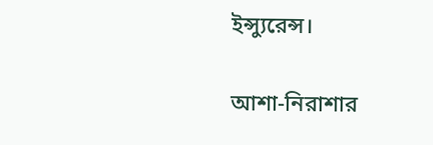ইন্স্যুরেন্স।

আশা-নিরাশার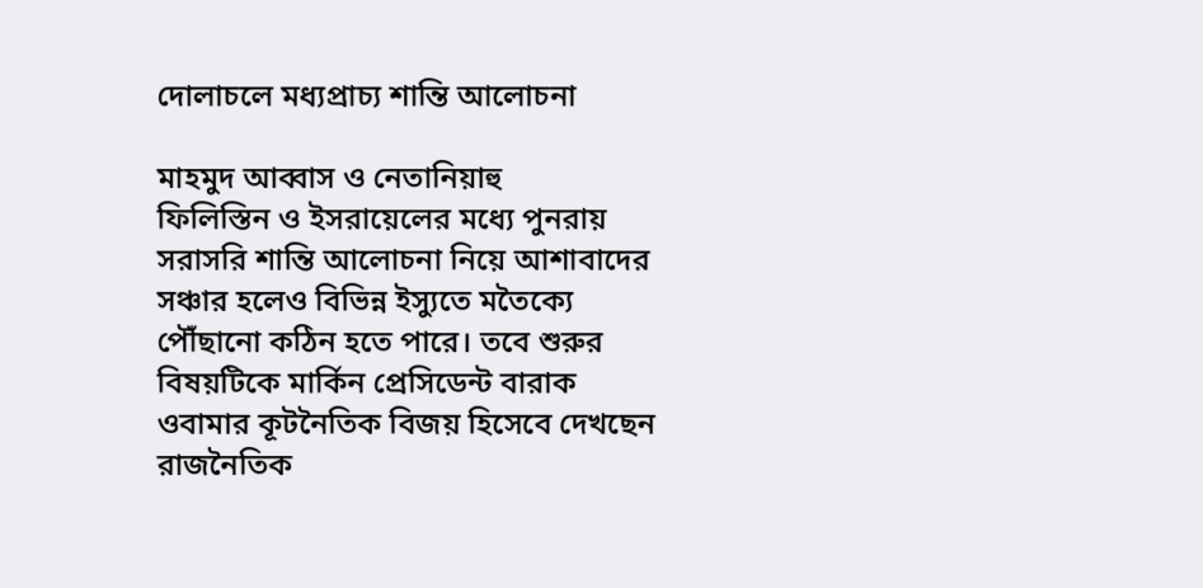দোলাচলে মধ্যপ্রাচ্য শান্তি আলোচনা

মাহমুদ আব্বাস ও নেতানিয়াহু
ফিলিস্তিন ও ইসরায়েলের মধ্যে পুনরায় সরাসরি শান্তি আলোচনা নিয়ে আশাবাদের সঞ্চার হলেও বিভিন্ন ইস্যুতে মতৈক্যে পৌঁছানো কঠিন হতে পারে। তবে শুরুর বিষয়টিকে মার্কিন প্রেসিডেন্ট বারাক ওবামার কূটনৈতিক বিজয় হিসেবে দেখছেন রাজনৈতিক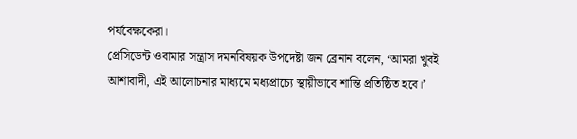পর্যবেক্ষকেরা।
প্রেসিডেন্ট ওবামার সন্ত্রাস দমনবিষয়ক উপদেষ্টা জন ব্রেনান বলেন, ‘আমরা খুবই আশাবাদী, এই আলোচনার মাধ্যমে মধ্যপ্রাচ্যে স্থায়ীভাবে শান্তি প্রতিষ্ঠিত হবে।’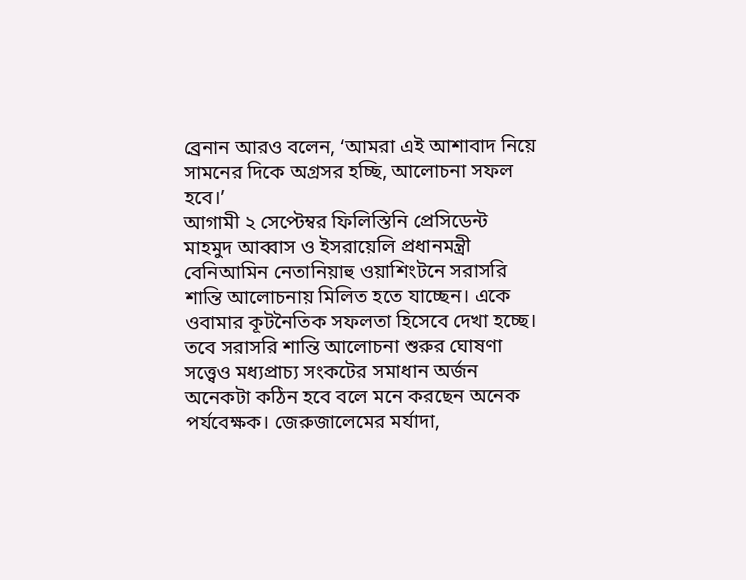ব্রেনান আরও বলেন, ‘আমরা এই আশাবাদ নিয়ে সামনের দিকে অগ্রসর হচ্ছি, আলোচনা সফল হবে।’
আগামী ২ সেপ্টেম্বর ফিলিস্তিনি প্রেসিডেন্ট মাহমুদ আব্বাস ও ইসরায়েলি প্রধানমন্ত্রী বেনিআমিন নেতানিয়াহু ওয়াশিংটনে সরাসরি শান্তি আলোচনায় মিলিত হতে যাচ্ছেন। একে ওবামার কূটনৈতিক সফলতা হিসেবে দেখা হচ্ছে।
তবে সরাসরি শান্তি আলোচনা শুরুর ঘোষণা সত্ত্বেও মধ্যপ্রাচ্য সংকটের সমাধান অর্জন অনেকটা কঠিন হবে বলে মনে করছেন অনেক পর্যবেক্ষক। জেরুজালেমের মর্যাদা,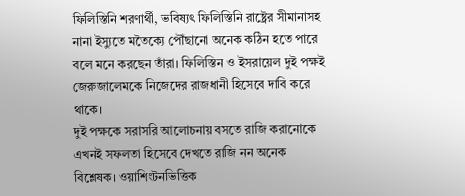ফিলিস্তিনি শরণার্থী, ভবিষ্যৎ ফিলিস্তিনি রাষ্ট্রের সীমানাসহ নানা ইস্যুতে মতৈক্যে পৌঁছানো অনেক কঠিন হতে পারে বলে মনে করছেন তাঁরা। ফিলিস্তিন ও ইসরায়েল দুই পক্ষই জেরুজালেমকে নিজেদের রাজধানী হিসেবে দাবি করে থাকে।
দুই পক্ষকে সরাসরি আলোচনায় বসতে রাজি করানোকে এখনই সফলতা হিসেবে দেখতে রাজি নন অনেক বিশ্লেষক। ওয়াশিংটনভিত্তিক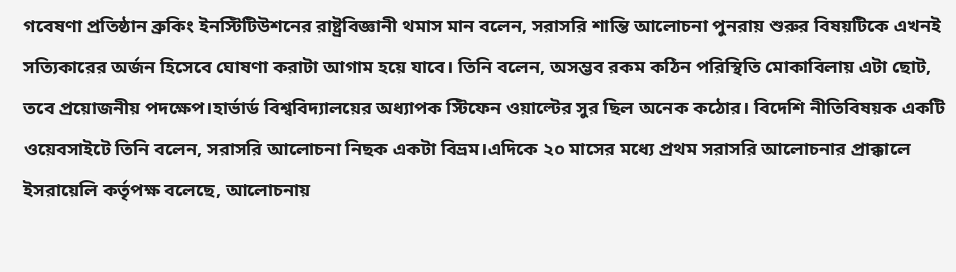গবেষণা প্রতিষ্ঠান ব্রুকিং ইনস্টিটিউশনের রাষ্ট্রবিজ্ঞানী থমাস মান বলেন, সরাসরি শান্তি আলোচনা পুনরায় শুরুর বিষয়টিকে এখনই সত্যিকারের অর্জন হিসেবে ঘোষণা করাটা আগাম হয়ে যাবে। তিনি বলেন, অসম্ভব রকম কঠিন পরিস্থিতি মোকাবিলায় এটা ছোট, তবে প্রয়োজনীয় পদক্ষেপ।হার্ভার্ড বিশ্ববিদ্যালয়ের অধ্যাপক স্টিফেন ওয়াল্টের সুর ছিল অনেক কঠোর। বিদেশি নীতিবিষয়ক একটি ওয়েবসাইটে তিনি বলেন, সরাসরি আলোচনা নিছক একটা বিভ্রম।এদিকে ২০ মাসের মধ্যে প্রথম সরাসরি আলোচনার প্রাক্কালে ইসরায়েলি কর্তৃপক্ষ বলেছে, আলোচনায়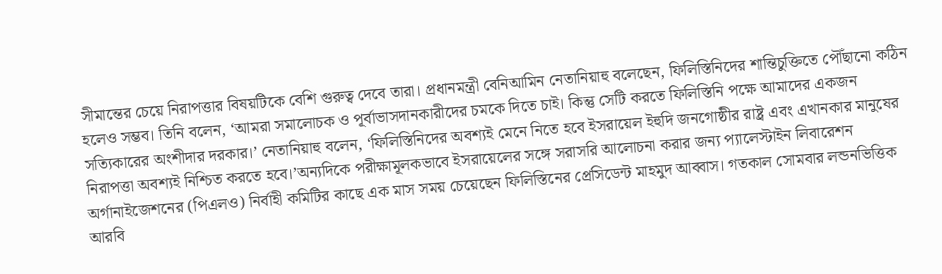সীমান্তের চেয়ে নিরাপত্তার বিষয়টিকে বেশি গুরুত্ব দেবে তারা। প্রধানমন্ত্রী বেনিআমিন নেতানিয়াহু বলেছেন, ফিলিস্তিনিদের শান্তিচুক্তিতে পৌঁছানো কঠিন হলেও সম্ভব। তিনি বলেন, ‘আমরা সমালোচক ও পূর্বাভাসদানকারীদের চমকে দিতে চাই। কিন্তু সেটি করতে ফিলিস্তিনি পক্ষে আমাদের একজন সত্যিকারের অংশীদার দরকার।’ নেতানিয়াহু বলেন, ‘ফিলিস্তিনিদের অবশ্যই মেনে নিতে হবে ইসরায়েল ইহুদি জনগোষ্ঠীর রাষ্ট্র এবং এখানকার মানুষের নিরাপত্তা অবশ্যই নিশ্চিত করতে হবে।’অন্যদিকে পরীক্ষামূলকভাবে ইসরায়েলের সঙ্গে সরাসরি আলোচনা করার জন্য প্যালেস্টাইন লিবারেশন অর্গানাইজেশনের (পিএলও) নির্বাহী কমিটির কাছে এক মাস সময় চেয়েছেন ফিলিস্তিনের প্রেসিডেন্ট মাহমুদ আব্বাস। গতকাল সোমবার লন্ডনভিত্তিক আরবি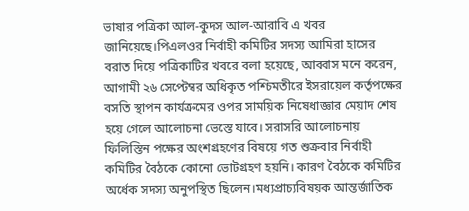ভাষার পত্রিকা আল-কুদস আল-আরাবি এ খবর জানিয়েছে।পিএলওর নির্বাহী কমিটির সদস্য আমিরা হাসের বরাত দিয়ে পত্রিকাটির খবরে বলা হয়েছে, আব্বাস মনে করেন, আগামী ২৬ সেপ্টেম্বর অধিকৃত পশ্চিমতীরে ইসরায়েল কর্তৃপক্ষের বসতি স্থাপন কার্যক্রমের ওপর সাময়িক নিষেধাজ্ঞার মেয়াদ শেষ হয়ে গেলে আলোচনা ভেস্তে যাবে। সরাসরি আলোচনায় ফিলিস্তিন পক্ষের অংশগ্রহণের বিষয়ে গত শুক্রবার নির্বাহী কমিটির বৈঠকে কোনো ভোটগ্রহণ হয়নি। কারণ বৈঠকে কমিটির অর্ধেক সদস্য অনুপস্থিত ছিলেন।মধ্যপ্রাচ্যবিষয়ক আন্তর্জাতিক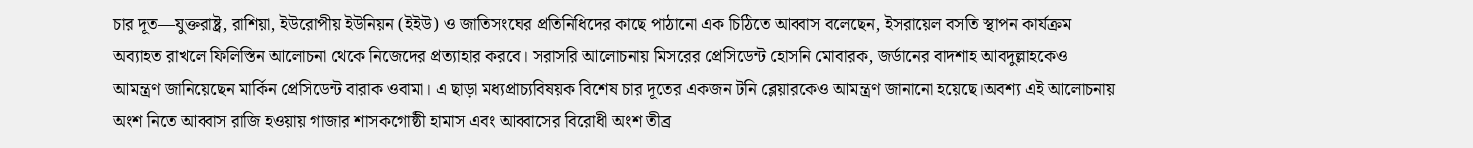চার দূত—যুক্তরাষ্ট্র, রাশিয়া, ইউরোপীয় ইউনিয়ন (ইইউ) ও জাতিসংঘের প্রতিনিধিদের কাছে পাঠানো এক চিঠিতে আব্বাস বলেছেন, ইসরায়েল বসতি স্থাপন কার্যক্রম অব্যাহত রাখলে ফিলিস্তিন আলোচনা থেকে নিজেদের প্রত্যাহার করবে। সরাসরি আলোচনায় মিসরের প্রেসিডেন্ট হোসনি মোবারক, জর্ডানের বাদশাহ আবদুল্লাহকেও আমন্ত্রণ জানিয়েছেন মার্কিন প্রেসিডেন্ট বারাক ওবামা। এ ছাড়া মধ্যপ্রাচ্যবিষয়ক বিশেষ চার দূতের একজন টনি ব্লেয়ারকেও আমন্ত্রণ জানানো হয়েছে।অবশ্য এই আলোচনায় অংশ নিতে আব্বাস রাজি হওয়ায় গাজার শাসকগোষ্ঠী হামাস এবং আব্বাসের বিরোধী অংশ তীব্র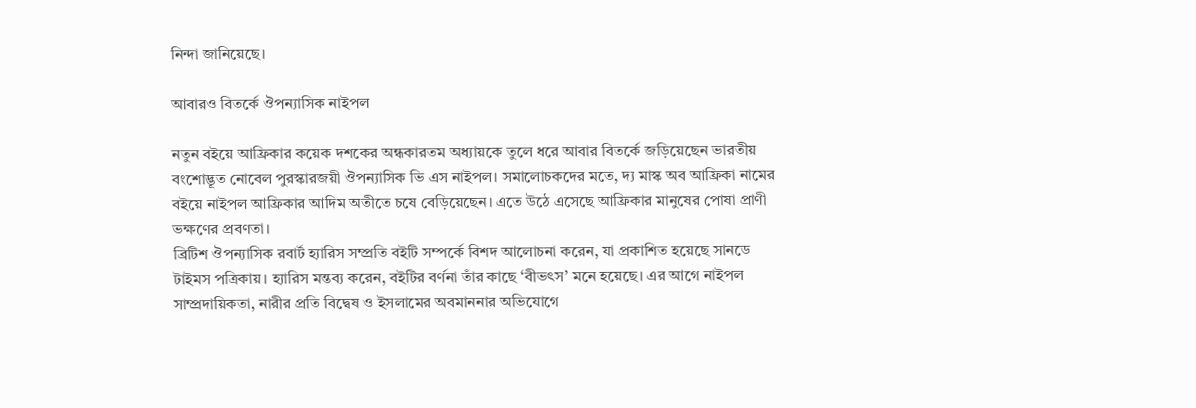নিন্দা জানিয়েছে।

আবারও বিতর্কে ঔপন্যাসিক নাইপল

নতুন বইয়ে আফ্রিকার কয়েক দশকের অন্ধকারতম অধ্যায়কে তুলে ধরে আবার বিতর্কে জড়িয়েছেন ভারতীয় বংশোদ্ভূত নোবেল পুরস্কারজয়ী ঔপন্যাসিক ভি এস নাইপল। সমালোচকদের মতে, দ্য মাস্ক অব আফ্রিকা নামের বইয়ে নাইপল আফ্রিকার আদিম অতীতে চষে বেড়িয়েছেন। এতে উঠে এসেছে আফ্রিকার মানুষের পোষা প্রাণী ভক্ষণের প্রবণতা।
ব্রিটিশ ঔপন্যাসিক রবার্ট হ্যারিস সম্প্রতি বইটি সম্পর্কে বিশদ আলোচনা করেন, যা প্রকাশিত হয়েছে সানডে টাইমস পত্রিকায়। হ্যারিস মন্তব্য করেন, বইটির বর্ণনা তাঁর কাছে ‘বীভৎস’ মনে হয়েছে। এর আগে নাইপল সাম্প্রদায়িকতা, নারীর প্রতি বিদ্বেষ ও ইসলামের অবমাননার অভিযোগে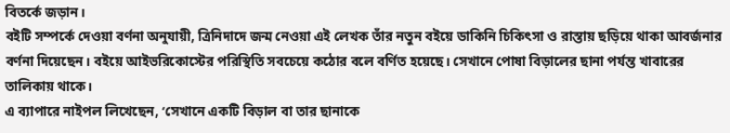বিতর্কে জড়ান।
বইটি সম্পর্কে দেওয়া বর্ণনা অনুযায়ী, ত্রিনিদাদে জন্ম নেওয়া এই লেখক তাঁর নতুন বইয়ে ডাকিনি চিকিৎসা ও রাস্তায় ছড়িয়ে থাকা আবর্জনার বর্ণনা দিয়েছেন। বইয়ে আইভরিকোস্টের পরিস্থিতি সবচেয়ে কঠোর বলে বর্ণিত হয়েছে। সেখানে পোষা বিড়ালের ছানা পর্যন্ত খাবারের তালিকায় থাকে।
এ ব্যাপারে নাইপল লিখেছেন, ‘সেখানে একটি বিড়াল বা তার ছানাকে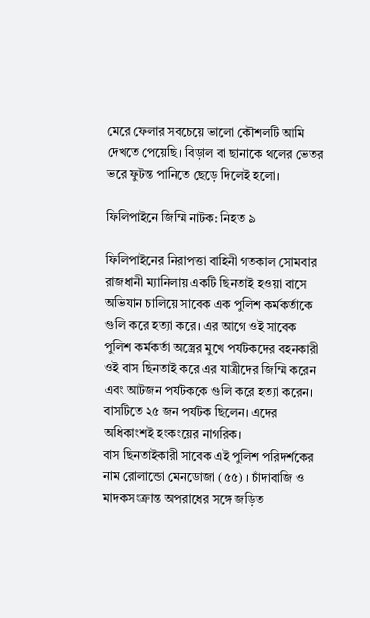মেরে ফেলার সবচেয়ে ভালো কৌশলটি আমি দেখতে পেয়েছি। বিড়াল বা ছানাকে থলের ভেতর ভরে ফুটন্ত পানিতে ছেড়ে দিলেই হলো।

ফিলিপাইনে জিম্মি নাটক: নিহত ৯

ফিলিপাইনের নিরাপত্তা বাহিনী গতকাল সোমবার রাজধানী ম্যানিলায় একটি ছিনতাই হওয়া বাসে অভিযান চালিয়ে সাবেক এক পুলিশ কর্মকর্তাকে গুলি করে হত্যা করে। এর আগে ওই সাবেক পুলিশ কর্মকর্তা অস্ত্রের মুখে পর্যটকদের বহনকারী ওই বাস ছিনতাই করে এর যাত্রীদের জিম্মি করেন এবং আটজন পর্যটককে গুলি করে হত্যা করেন। বাসটিতে ২৫ জন পর্যটক ছিলেন। এদের অধিকাংশই হংকংয়ের নাগরিক।
বাস ছিনতাইকারী সাবেক এই পুলিশ পরিদর্শকের নাম রোলান্ডো মেনডোজা (৫৫) । চাঁদাবাজি ও মাদকসংক্রান্ত অপরাধের সঙ্গে জড়িত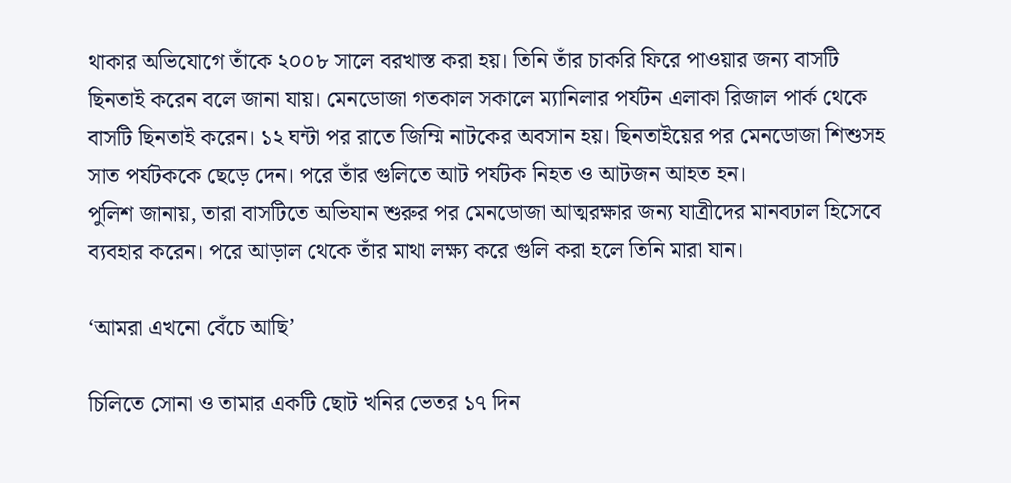থাকার অভিযোগে তাঁকে ২০০৮ সালে বরখাস্ত করা হয়। তিনি তাঁর চাকরি ফিরে পাওয়ার জন্য বাসটি ছিনতাই করেন বলে জানা যায়। মেনডোজা গতকাল সকালে ম্যানিলার পর্যটন এলাকা রিজাল পার্ক থেকে বাসটি ছিনতাই করেন। ১২ ঘন্টা পর রাতে জিম্মি নাটকের অবসান হয়। ছিনতাইয়ের পর মেনডোজা শিশুসহ সাত পর্যটককে ছেড়ে দেন। পরে তাঁর গুলিতে আট পর্যটক নিহত ও আটজন আহত হন।
পুলিশ জানায়, তারা বাসটিতে অভিযান শুরুর পর মেনডোজা আত্মরক্ষার জন্য যাত্রীদের মানবঢাল হিসেবে ব্যবহার করেন। পরে আড়াল থেকে তাঁর মাথা লক্ষ্য করে গুলি করা হলে তিনি মারা যান।

‘আমরা এখনো বেঁচে আছি’

চিলিতে সোনা ও তামার একটি ছোট খনির ভেতর ১৭ দিন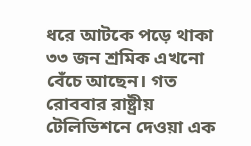ধরে আটকে পড়ে থাকা ৩৩ জন শ্রমিক এখনো বেঁচে আছেন। গত রোববার রাষ্ট্রীয় টেলিভিশনে দেওয়া এক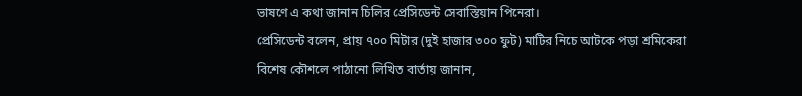ভাষণে এ কথা জানান চিলির প্রেসিডেন্ট সেবাস্তিয়ান পিনেরা।
প্রেসিডেন্ট বলেন, প্রায় ৭০০ মিটার (দুই হাজার ৩০০ ফুট) মাটির নিচে আটকে পড়া শ্রমিকেরা বিশেষ কৌশলে পাঠানো লিখিত বার্তায় জানান,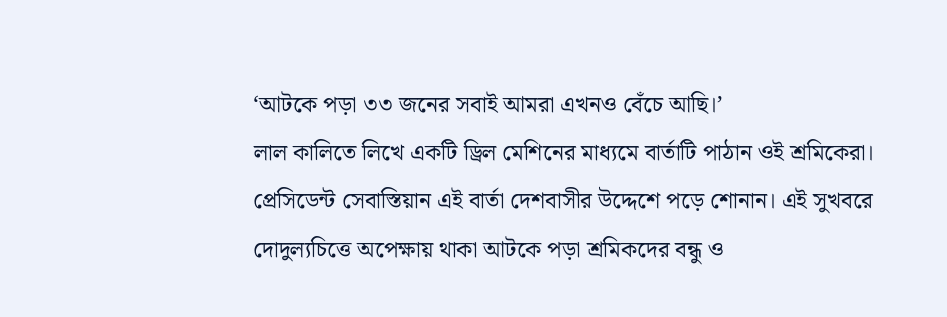‘আটকে পড়া ৩৩ জনের সবাই আমরা এখনও বেঁচে আছি।’
লাল কালিতে লিখে একটি ড্রিল মেশিনের মাধ্যমে বার্তাটি পাঠান ওই শ্রমিকেরা। প্রেসিডেন্ট সেবাস্তিয়ান এই বার্তা দেশবাসীর উদ্দেশে পড়ে শোনান। এই সুখবরে দোদুল্যচিত্তে অপেক্ষায় থাকা আটকে পড়া শ্রমিকদের বন্ধু ও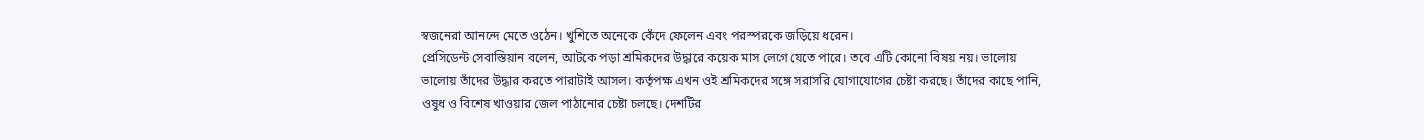স্বজনেরা আনন্দে মেতে ওঠেন। খুশিতে অনেকে কেঁদে ফেলেন এবং পরস্পরকে জড়িয়ে ধরেন।
প্রেসিডেন্ট সেবাস্তিয়ান বলেন, আটকে পড়া শ্রমিকদের উদ্ধারে কয়েক মাস লেগে যেতে পারে। তবে এটি কোনো বিষয় নয়। ভালোয় ভালোয় তাঁদের উদ্ধার করতে পারাটাই আসল। কর্তৃপক্ষ এখন ওই শ্রমিকদের সঙ্গে সরাসরি যোগাযোগের চেষ্টা করছে। তাঁদের কাছে পানি, ওষুধ ও বিশেষ খাওয়ার জেল পাঠানোর চেষ্টা চলছে। দেশটির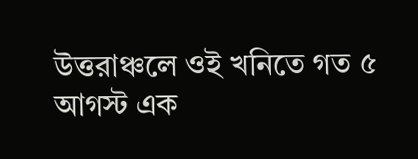উত্তরাঞ্চলে ওই খনিতে গত ৫ আগস্ট এক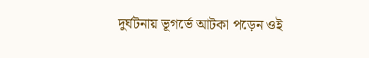দুর্ঘটনায় ভূগর্ভে আটকা পড়েন ওই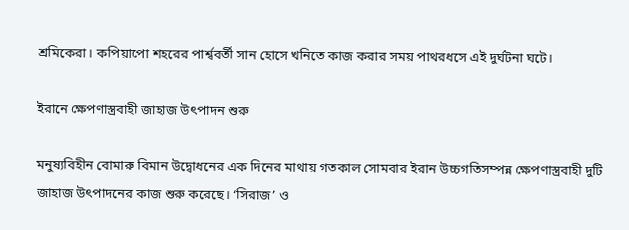শ্রমিকেরা। কপিয়াপো শহরের পার্শ্ববর্তী সান হোসে খনিতে কাজ করার সময় পাথরধসে এই দুর্ঘটনা ঘটে।

ইরানে ক্ষেপণাস্ত্রবাহী জাহাজ উৎপাদন শুরু

মনুষ্যবিহীন বোমারু বিমান উদ্বোধনের এক দিনের মাথায় গতকাল সোমবার ইরান উচ্চগতিসম্পন্ন ক্ষেপণাস্ত্রবাহী দুটি জাহাজ উৎপাদনের কাজ শুরু করেছে। ‘সিরাজ’ ও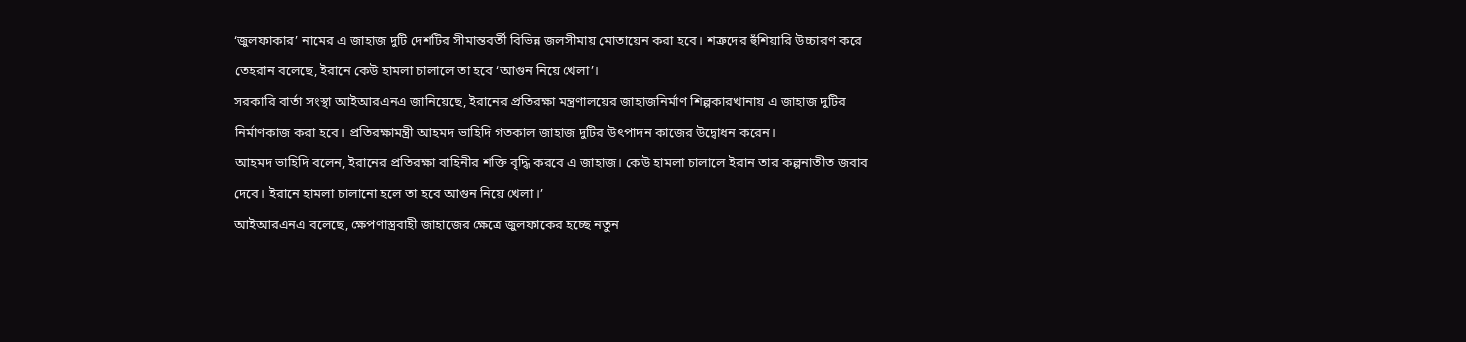‘জুলফাকার’ নামের এ জাহাজ দুটি দেশটির সীমান্তবর্তী বিভিন্ন জলসীমায় মোতায়েন করা হবে। শত্রুদের হুঁশিয়ারি উচ্চারণ করে তেহরান বলেছে, ইরানে কেউ হামলা চালালে তা হবে ‘আগুন নিয়ে খেলা’।
সরকারি বার্তা সংস্থা আইআরএনএ জানিয়েছে, ইরানের প্রতিরক্ষা মন্ত্রণালয়ের জাহাজনির্মাণ শিল্পকারখানায় এ জাহাজ দুটির নির্মাণকাজ করা হবে। প্রতিরক্ষামন্ত্রী আহমদ ভাহিদি গতকাল জাহাজ দুটির উৎপাদন কাজের উদ্বোধন করেন।
আহমদ ভাহিদি বলেন, ইরানের প্রতিরক্ষা বাহিনীর শক্তি বৃদ্ধি করবে এ জাহাজ। কেউ হামলা চালালে ইরান তার কল্পনাতীত জবাব দেবে। ইরানে হামলা চালানো হলে তা হবে আগুন নিয়ে খেলা।’
আইআরএনএ বলেছে, ক্ষেপণাস্ত্রবাহী জাহাজের ক্ষেত্রে জুলফাকের হচ্ছে নতুন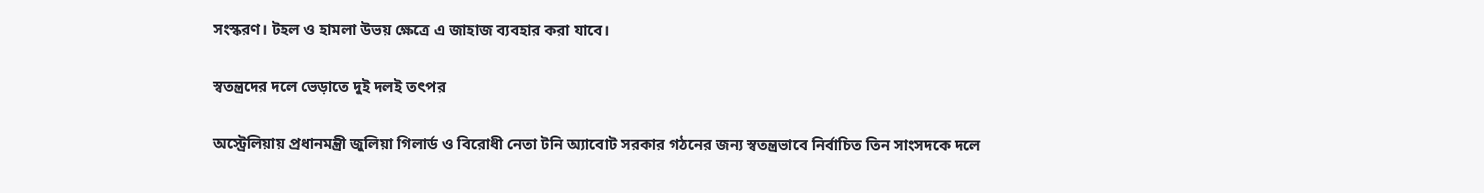সংস্করণ। টহল ও হামলা উভয় ক্ষেত্রে এ জাহাজ ব্যবহার করা যাবে।

স্বতন্ত্রদের দলে ভেড়াতে দুই দলই তৎপর

অস্ট্রেলিয়ায় প্রধানমন্ত্রী জুলিয়া গিলার্ড ও বিরোধী নেতা টনি অ্যাবোট সরকার গঠনের জন্য স্বতন্ত্রভাবে নির্বাচিত তিন সাংসদকে দলে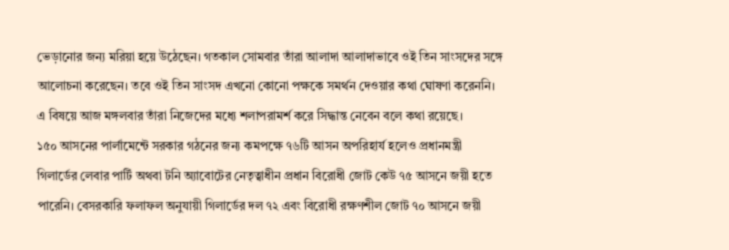ভেড়ানোর জন্য মরিয়া হয়ে উঠেছেন। গতকাল সোমবার তাঁরা আলাদা আলাদাভাবে ওই তিন সাংসদের সঙ্গে আলোচনা করেছেন। তবে ওই তিন সাংসদ এখনো কোনো পক্ষকে সমর্থন দেওয়ার কথা ঘোষণা করেননি। এ বিষয়ে আজ মঙ্গলবার তাঁরা নিজেদের মধ্যে শলাপরামর্শ করে সিদ্ধান্ত নেবেন বলে কথা রয়েছে।
১৫০ আসনের পার্লামেন্টে সরকার গঠনের জন্য কমপক্ষে ৭৬টি আসন অপরিহার্য হলেও প্রধানমন্ত্রী গিলার্ডের লেবার পার্টি অথবা টনি অ্যাবোটের নেতৃত্বাধীন প্রধান বিরোধী জোট কেউ ৭৫ আসনে জয়ী হতে পারেনি। বেসরকারি ফলাফল অনুযায়ী গিলার্ডের দল ৭২ এবং বিরোধী রক্ষণশীল জোট ৭০ আসনে জয়ী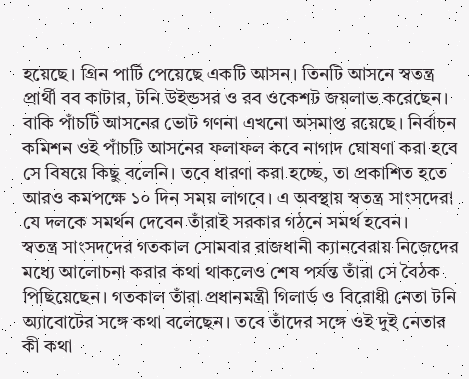হয়েছে। গ্রিন পার্টি পেয়েছে একটি আসন। তিনটি আসনে স্বতন্ত্র প্রার্থী বব কাটার, টনি উইন্ডসর ও রব ওকেশট জয়লাভ করেছেন। বাকি পাঁচটি আসনের ভোট গণনা এখনো অসমাপ্ত রয়েছে। নির্বাচন কমিশন ওই পাঁচটি আসনের ফলাফল কবে নাগাদ ঘোষণা করা হবে সে বিষয়ে কিছু বলেনি। তবে ধারণা করা হচ্ছে, তা প্রকাশিত হতে আরও কমপক্ষে ১০ দিন সময় লাগবে। এ অবস্থায় স্বতন্ত্র সাংসদেরা যে দলকে সমর্থন দেবেন তাঁরাই সরকার গঠনে সমর্থ হবেন।
স্বতন্ত্র সাংসদদের গতকাল সোমবার রাজধানী ক্যানবেরায় নিজেদের মধ্যে আলোচনা করার কথা থাকলেও শেষ পর্যন্ত তাঁরা সে বৈঠক পিছিয়েছেন। গতকাল তাঁরা প্রধানমন্ত্রী গিলার্ড ও বিরোধী নেতা টনি অ্যাবোটের সঙ্গে কথা বলেছেন। তবে তাঁদের সঙ্গে ওই দুই নেতার কী কথা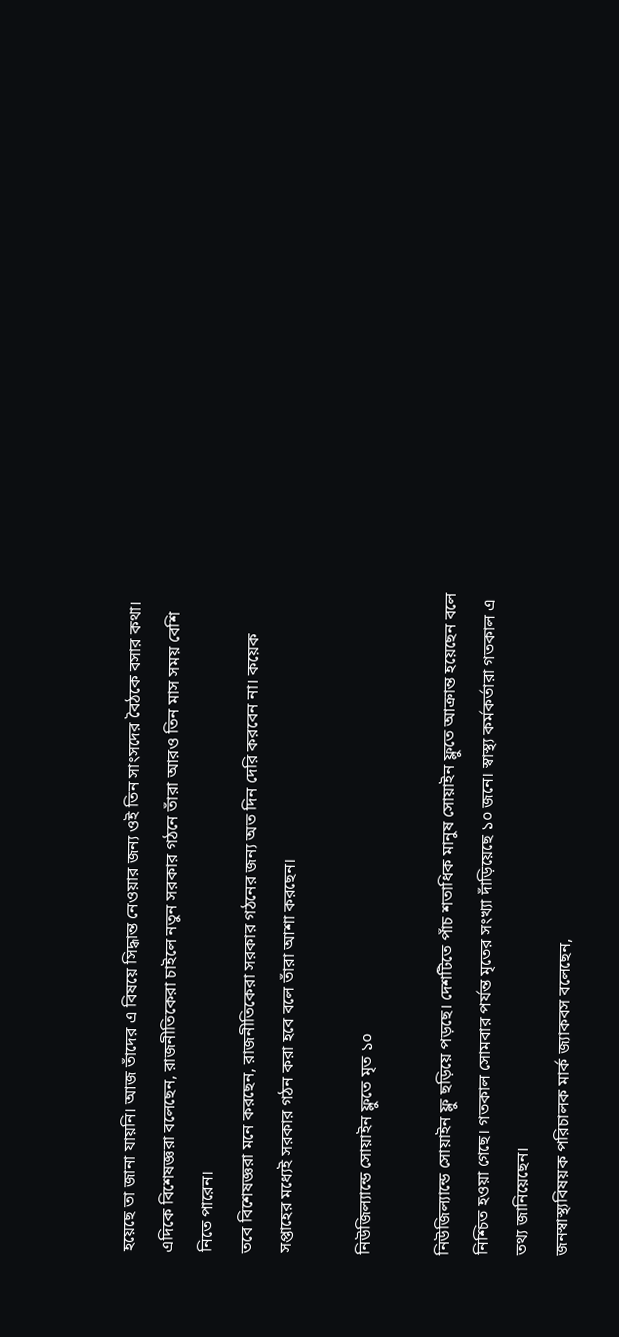হয়েছে তা জানা যায়নি। আজ তাঁদের এ বিষয়ে সিদ্ধান্ত নেওয়ার জন্য ওই তিন সাংসদের বৈঠকে বসার কথা।
এদিকে বিশেষজ্ঞরা বলেছেন, রাজনীতিকেরা চাইলে নতুন সরকার গঠনে তাঁরা আরও তিন মাস সময় বেশি নিতে পারেন।
তবে বিশেষজ্ঞরা মনে করছেন, রাজনীতিকেরা সরকার গঠনের জন্য অত দিন দেরি করবেন না। কয়েক সপ্তাহের মধ্যেই সরকার গঠন করা হবে বলে তাঁরা আশা করছেন।

নিউজিল্যান্ডে সোয়াইন ফ্লুতে মৃত ১০

নিউজিল্যান্ডে সোয়াইন ফ্লু ছড়িয়ে পড়ছে। দেশটিতে পাঁচ শতাধিক মানুষ সোয়াইন ফ্লুতে আক্রান্ত হয়েছেন বলে নিশ্চিত হওয়া গেছে। গতকাল সোমবার পর্যন্ত মৃতের সংখ্যা দাঁড়িয়েছে ১০ জনে। স্বাস্থ্য কর্মকর্তারা গতকাল এ তথ্য জানিয়েছেন।
জনস্বাস্থ্যবিষয়ক পরিচালক মার্ক জ্যাকবস বলেছেন,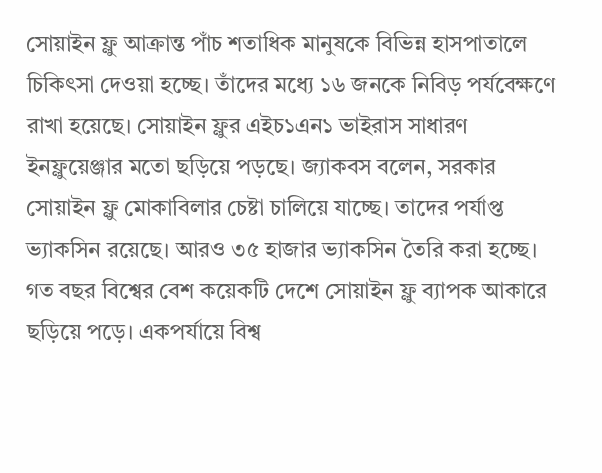সোয়াইন ফ্লু আক্রান্ত পাঁচ শতাধিক মানুষকে বিভিন্ন হাসপাতালে চিকিৎসা দেওয়া হচ্ছে। তাঁদের মধ্যে ১৬ জনকে নিবিড় পর্যবেক্ষণে রাখা হয়েছে। সোয়াইন ফ্লুর এইচ১এন১ ভাইরাস সাধারণ ইনফ্লুয়েঞ্জার মতো ছড়িয়ে পড়ছে। জ্যাকবস বলেন, সরকার সোয়াইন ফ্লু মোকাবিলার চেষ্টা চালিয়ে যাচ্ছে। তাদের পর্যাপ্ত ভ্যাকসিন রয়েছে। আরও ৩৫ হাজার ভ্যাকসিন তৈরি করা হচ্ছে।
গত বছর বিশ্বের বেশ কয়েকটি দেশে সোয়াইন ফ্লু ব্যাপক আকারে ছড়িয়ে পড়ে। একপর্যায়ে বিশ্ব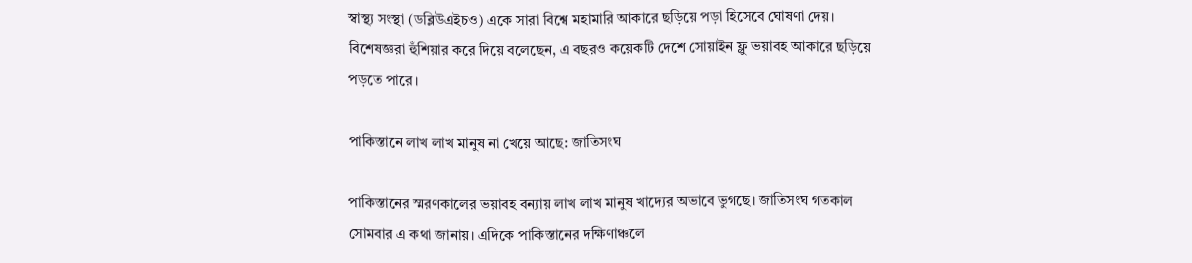স্বাস্থ্য সংস্থা (ডব্লিউএইচও) একে সারা বিশ্বে মহামারি আকারে ছড়িয়ে পড়া হিসেবে ঘোষণা দেয়।
বিশেষজ্ঞরা হুঁশিয়ার করে দিয়ে বলেছেন, এ বছরও কয়েকটি দেশে সোয়াইন ফ্লু ভয়াবহ আকারে ছড়িয়ে পড়তে পারে।

পাকিস্তানে লাখ লাখ মানুষ না খেয়ে আছে: জাতিসংঘ

পাকিস্তানের স্মরণকালের ভয়াবহ বন্যায় লাখ লাখ মানুষ খাদ্যের অভাবে ভুগছে। জাতিসংঘ গতকাল সোমবার এ কথা জানায়। এদিকে পাকিস্তানের দক্ষিণাঞ্চলে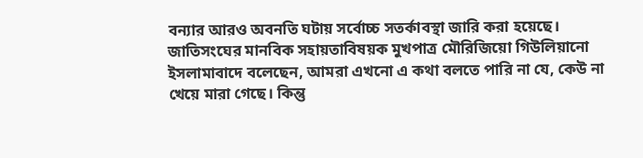বন্যার আরও অবনতি ঘটায় সর্বোচ্চ সতর্কাবস্থা জারি করা হয়েছে।
জাতিসংঘের মানবিক সহায়তাবিষয়ক মুখপাত্র মৌরিজিয়ো গিউলিয়ানো ইসলামাবাদে বলেছেন, আমরা এখনো এ কথা বলতে পারি না যে, কেউ না খেয়ে মারা গেছে। কিন্তু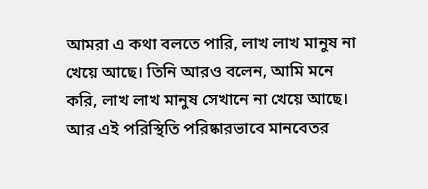আমরা এ কথা বলতে পারি, লাখ লাখ মানুষ না খেয়ে আছে। তিনি আরও বলেন, আমি মনে করি, লাখ লাখ মানুষ সেখানে না খেয়ে আছে। আর এই পরিস্থিতি পরিষ্কারভাবে মানবেতর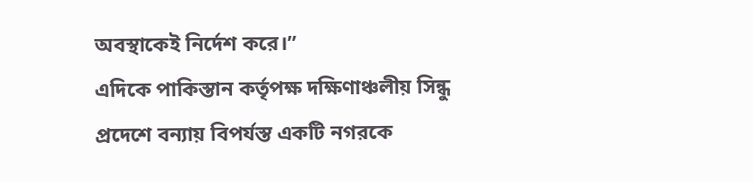অবস্থাকেই নির্দেশ করে।”
এদিকে পাকিস্তান কর্তৃপক্ষ দক্ষিণাঞ্চলীয় সিন্ধু প্রদেশে বন্যায় বিপর্যস্ত একটি নগরকে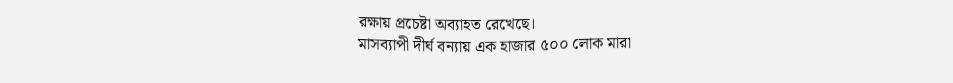রক্ষায় প্রচেষ্টা অব্যাহত রেখেছে।
মাসব্যাপী দীর্ঘ বন্যায় এক হাজার ৫০০ লোক মারা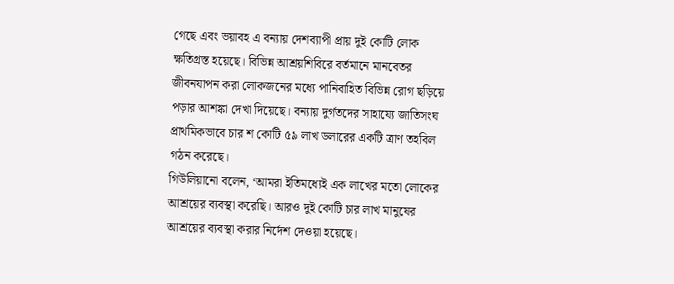গেছে এবং ভয়াবহ এ বন্যায় দেশব্যাপী প্রায় দুই কোটি লোক ক্ষতিগ্রস্ত হয়েছে। বিভিন্ন আশ্রয়শিবিরে বর্তমানে মানবেতর জীবনযাপন করা লোকজনের মধ্যে পানিবাহিত বিভিন্ন রোগ ছড়িয়ে পড়ার আশঙ্কা দেখা দিয়েছে। বন্যায় দুর্গতদের সাহায্যে জাতিসংঘ প্রাথমিকভাবে চার শ কোটি ৫৯ লাখ ডলারের একটি ত্রাণ তহবিল গঠন করেছে।
গিউলিয়ানো বলেন, ‘আমরা ইতিমধ্যেই এক লাখের মতো লোকের আশ্রয়ের ব্যবস্থা করেছি। আরও দুই কোটি চার লাখ মানুষের আশ্রয়ের ব্যবস্থা করার নির্দেশ দেওয়া হয়েছে।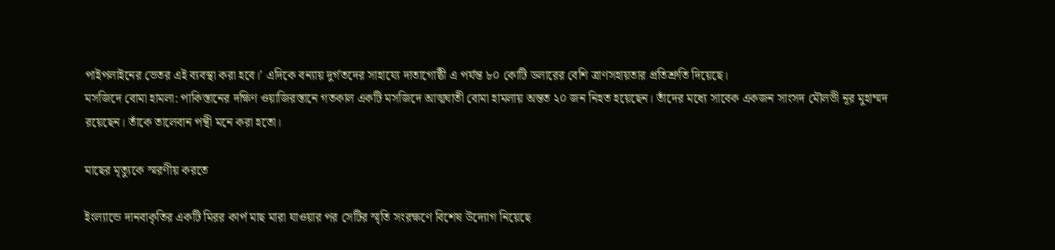পাইপলাইনের ভেতর এই ব্যবস্থা করা হবে।’ এদিকে বন্যায় দুর্গতদের সাহায্যে দাতাগোষ্ঠী এ পর্যন্ত ৮০ কোটি ডলারের বেশি ত্রাণসহায়তার প্রতিশ্রুতি দিয়েছে।
মসজিদে বোমা হামলা: পাকিস্তানের দক্ষিণ ওয়াজিরস্তানে গতকাল একটি মসজিদে আত্মঘাতী বোমা হামলায় অন্তত ২০ জন নিহত হয়েছেন। তাঁদের মধ্যে সাবেক একজন সাংসদ মৌলভী নূর মুহাম্মদ রয়েছেন। তাঁকে তালেবান পন্থী মনে করা হতো।

মাছের মৃত্যুকে স্মরণীয় করতে

ইংল্যান্ডে দানবাকৃতির একটি মিরর কার্প মাছ মারা যাওয়ার পর সেটির স্মৃতি সংরক্ষণে বিশেষ উদ্যোগ নিয়েছে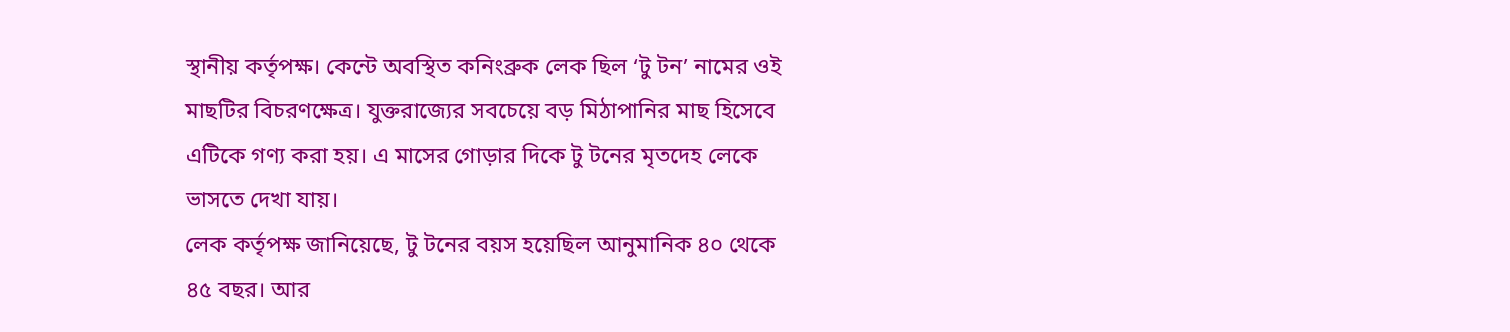স্থানীয় কর্তৃপক্ষ। কেন্টে অবস্থিত কনিংব্রুক লেক ছিল ‘টু টন’ নামের ওই মাছটির বিচরণক্ষেত্র। যুক্তরাজ্যের সবচেয়ে বড় মিঠাপানির মাছ হিসেবে এটিকে গণ্য করা হয়। এ মাসের গোড়ার দিকে টু টনের মৃতদেহ লেকে ভাসতে দেখা যায়।
লেক কর্তৃপক্ষ জানিয়েছে, টু টনের বয়স হয়েছিল আনুমানিক ৪০ থেকে ৪৫ বছর। আর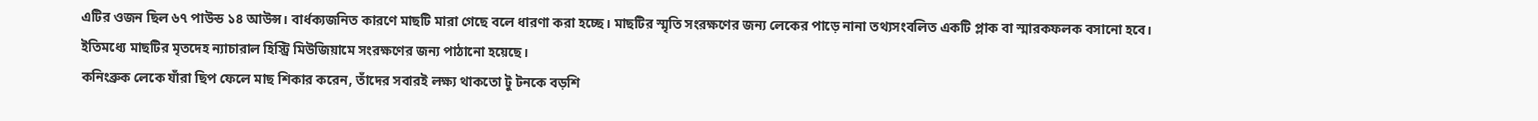এটির ওজন ছিল ৬৭ পাউন্ড ১৪ আউন্স। বার্ধক্যজনিত কারণে মাছটি মারা গেছে বলে ধারণা করা হচ্ছে। মাছটির স্মৃতি সংরক্ষণের জন্য লেকের পাড়ে নানা তথ্যসংবলিত একটি প্লাক বা স্মারকফলক বসানো হবে। ইতিমধ্যে মাছটির মৃতদেহ ন্যাচারাল হিস্ট্রি মিউজিয়ামে সংরক্ষণের জন্য পাঠানো হয়েছে।
কনিংব্রুক লেকে যাঁরা ছিপ ফেলে মাছ শিকার করেন, তাঁদের সবারই লক্ষ্য থাকতো টু টনকে বড়শি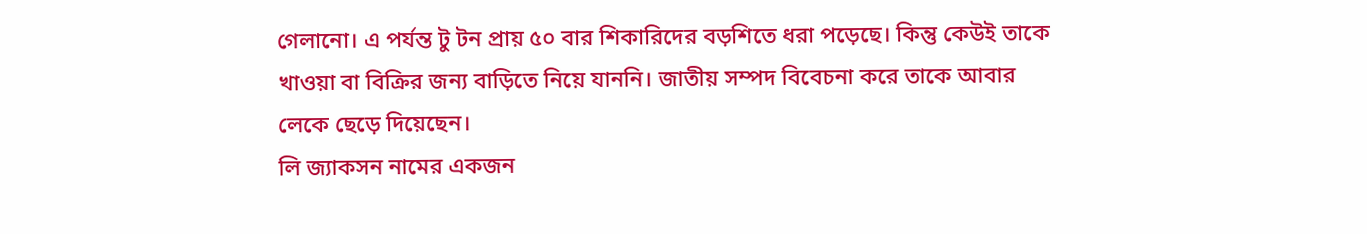গেলানো। এ পর্যন্ত টু টন প্রায় ৫০ বার শিকারিদের বড়শিতে ধরা পড়েছে। কিন্তু কেউই তাকে খাওয়া বা বিক্রির জন্য বাড়িতে নিয়ে যাননি। জাতীয় সম্পদ বিবেচনা করে তাকে আবার লেকে ছেড়ে দিয়েছেন।
লি জ্যাকসন নামের একজন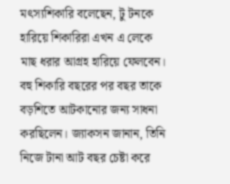মৎস্যশিকারি বলেছেন, টু টনকে হারিয়ে শিকারিরা এখন এ লেকে মাছ ধরার আগ্রহ হারিয়ে ফেলবেন। বহু শিকারি বছরের পর বছর তাকে বড়শিতে আটকানোর জন্য সাধনা করছিলেন। জ্যাকসন জানান, তিনি নিজে টানা আট বছর চেষ্টা করে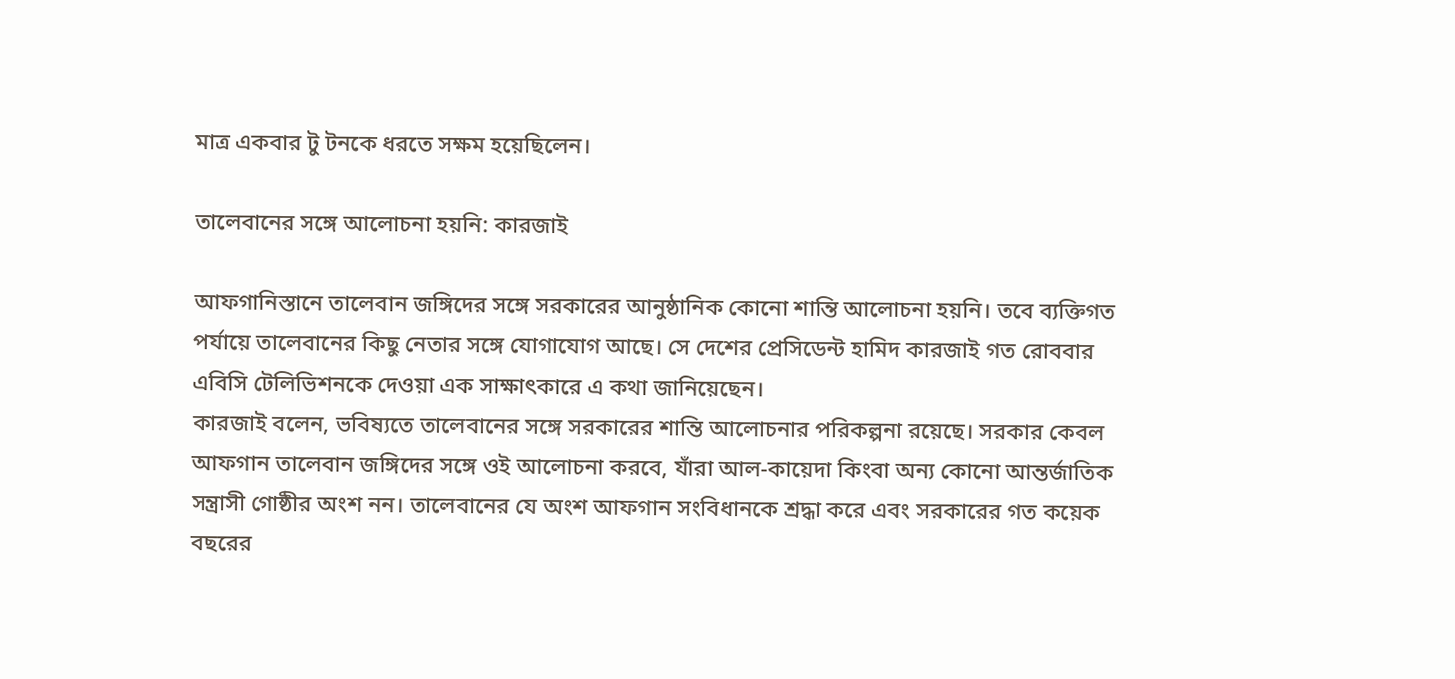মাত্র একবার টু টনকে ধরতে সক্ষম হয়েছিলেন।

তালেবানের সঙ্গে আলোচনা হয়নি: কারজাই

আফগানিস্তানে তালেবান জঙ্গিদের সঙ্গে সরকারের আনুষ্ঠানিক কোনো শান্তি আলোচনা হয়নি। তবে ব্যক্তিগত পর্যায়ে তালেবানের কিছু নেতার সঙ্গে যোগাযোগ আছে। সে দেশের প্রেসিডেন্ট হামিদ কারজাই গত রোববার এবিসি টেলিভিশনকে দেওয়া এক সাক্ষাৎকারে এ কথা জানিয়েছেন।
কারজাই বলেন, ভবিষ্যতে তালেবানের সঙ্গে সরকারের শান্তি আলোচনার পরিকল্পনা রয়েছে। সরকার কেবল আফগান তালেবান জঙ্গিদের সঙ্গে ওই আলোচনা করবে, যাঁরা আল-কায়েদা কিংবা অন্য কোনো আন্তর্জাতিক সন্ত্রাসী গোষ্ঠীর অংশ নন। তালেবানের যে অংশ আফগান সংবিধানকে শ্রদ্ধা করে এবং সরকারের গত কয়েক বছরের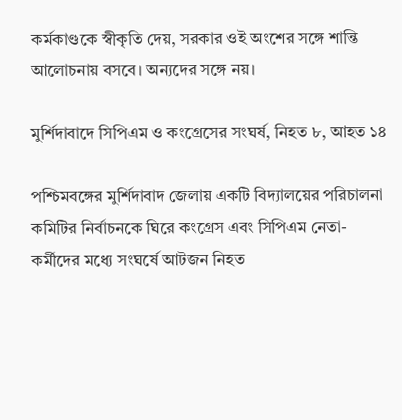কর্মকাণ্ডকে স্বীকৃতি দেয়, সরকার ওই অংশের সঙ্গে শান্তি আলোচনায় বসবে। অন্যদের সঙ্গে নয়।

মুর্শিদাবাদে সিপিএম ও কংগ্রেসের সংঘর্ষ, নিহত ৮, আহত ১৪

পশ্চিমবঙ্গের মুর্শিদাবাদ জেলায় একটি বিদ্যালয়ের পরিচালনা কমিটির নির্বাচনকে ঘিরে কংগ্রেস এবং সিপিএম নেতা-কর্মীদের মধ্যে সংঘর্ষে আটজন নিহত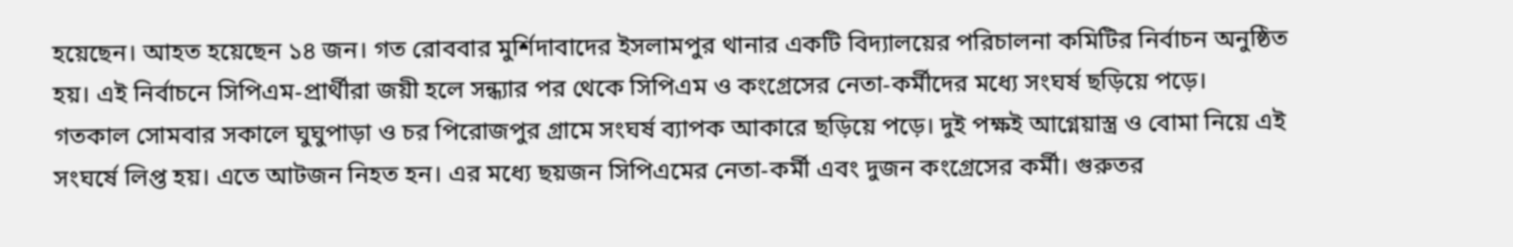হয়েছেন। আহত হয়েছেন ১৪ জন। গত রোববার মুর্শিদাবাদের ইসলামপুর থানার একটি বিদ্যালয়ের পরিচালনা কমিটির নির্বাচন অনুষ্ঠিত হয়। এই নির্বাচনে সিপিএম-প্রার্থীরা জয়ী হলে সন্ধ্যার পর থেকে সিপিএম ও কংগ্রেসের নেতা-কর্মীদের মধ্যে সংঘর্ষ ছড়িয়ে পড়ে।
গতকাল সোমবার সকালে ঘুঘুপাড়া ও চর পিরোজপুর গ্রামে সংঘর্ষ ব্যাপক আকারে ছড়িয়ে পড়ে। দুই পক্ষই আগ্নেয়াস্ত্র ও বোমা নিয়ে এই সংঘর্ষে লিপ্ত হয়। এতে আটজন নিহত হন। এর মধ্যে ছয়জন সিপিএমের নেতা-কর্মী এবং দুজন কংগ্রেসের কর্মী। গুরুতর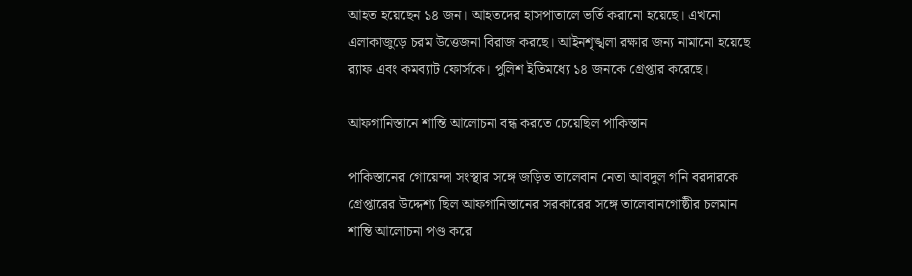আহত হয়েছেন ১৪ জন। আহতদের হাসপাতালে ভর্তি করানো হয়েছে। এখনো এলাকাজুড়ে চরম উত্তেজনা বিরাজ করছে। আইনশৃঙ্খলা রক্ষার জন্য নামানো হয়েছে র‌্যাফ এবং কমব্যাট ফোর্সকে। পুলিশ ইতিমধ্যে ১৪ জনকে গ্রেপ্তার করেছে।

আফগানিস্তানে শান্তি আলোচনা বন্ধ করতে চেয়েছিল পাকিস্তান

পাকিস্তানের গোয়েন্দা সংস্থার সঙ্গে জড়িত তালেবান নেতা আবদুল গনি বরদারকে গ্রেপ্তারের উদ্দেশ্য ছিল আফগানিস্তানের সরকারের সঙ্গে তালেবানগোষ্ঠীর চলমান শান্তি আলোচনা পণ্ড করে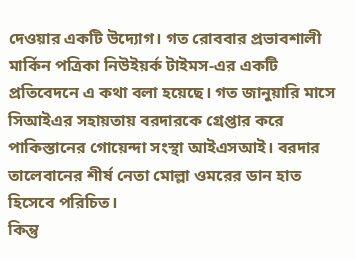দেওয়ার একটি উদ্যোগ। গত রোববার প্রভাবশালী মার্কিন পত্রিকা নিউইয়র্ক টাইমস-এর একটি প্রতিবেদনে এ কথা বলা হয়েছে। গত জানুয়ারি মাসে সিআইএর সহায়তায় বরদারকে গ্রেপ্তার করে পাকিস্তানের গোয়েন্দা সংস্থা আইএসআই। বরদার তালেবানের শীর্ষ নেতা মোল্লা ওমরের ডান হাত হিসেবে পরিচিত।
কিন্তু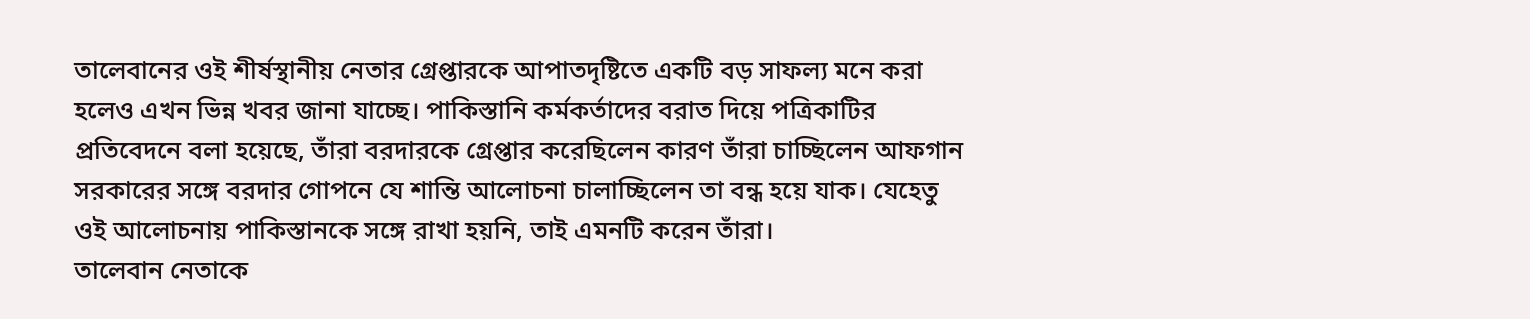তালেবানের ওই শীর্ষস্থানীয় নেতার গ্রেপ্তারকে আপাতদৃষ্টিতে একটি বড় সাফল্য মনে করা হলেও এখন ভিন্ন খবর জানা যাচ্ছে। পাকিস্তানি কর্মকর্তাদের বরাত দিয়ে পত্রিকাটির প্রতিবেদনে বলা হয়েছে, তাঁরা বরদারকে গ্রেপ্তার করেছিলেন কারণ তাঁরা চাচ্ছিলেন আফগান সরকারের সঙ্গে বরদার গোপনে যে শান্তি আলোচনা চালাচ্ছিলেন তা বন্ধ হয়ে যাক। যেহেতু ওই আলোচনায় পাকিস্তানকে সঙ্গে রাখা হয়নি, তাই এমনটি করেন তাঁরা।
তালেবান নেতাকে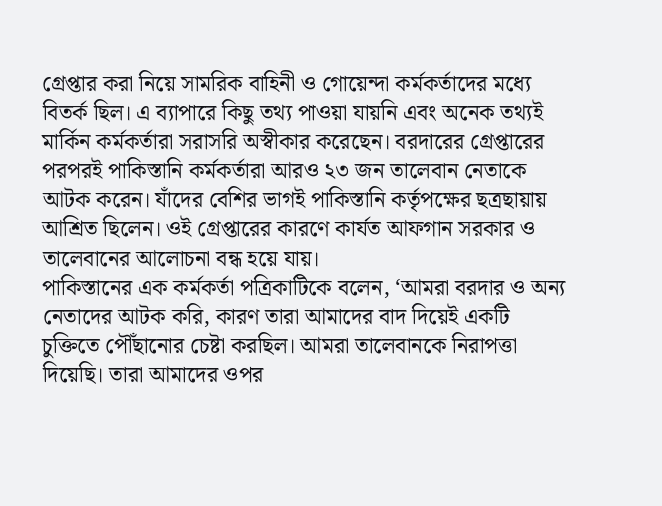গ্রেপ্তার করা নিয়ে সামরিক বাহিনী ও গোয়েন্দা কর্মকর্তাদের মধ্যে বিতর্ক ছিল। এ ব্যাপারে কিছু তথ্য পাওয়া যায়নি এবং অনেক তথ্যই মার্কিন কর্মকর্তারা সরাসরি অস্বীকার করেছেন। বরদারের গ্রেপ্তারের পরপরই পাকিস্তানি কর্মকর্তারা আরও ২৩ জন তালেবান নেতাকে আটক করেন। যাঁদের বেশির ভাগই পাকিস্তানি কর্তৃপক্ষের ছত্রছায়ায় আশ্রিত ছিলেন। ওই গ্রেপ্তারের কারণে কার্যত আফগান সরকার ও তালেবানের আলোচনা বন্ধ হয়ে যায়।
পাকিস্তানের এক কর্মকর্তা পত্রিকাটিকে বলেন, ‘আমরা বরদার ও অন্য নেতাদের আটক করি, কারণ তারা আমাদের বাদ দিয়েই একটি চুক্তিতে পৌঁছানোর চেষ্টা করছিল। আমরা তালেবানকে নিরাপত্তা দিয়েছি। তারা আমাদের ওপর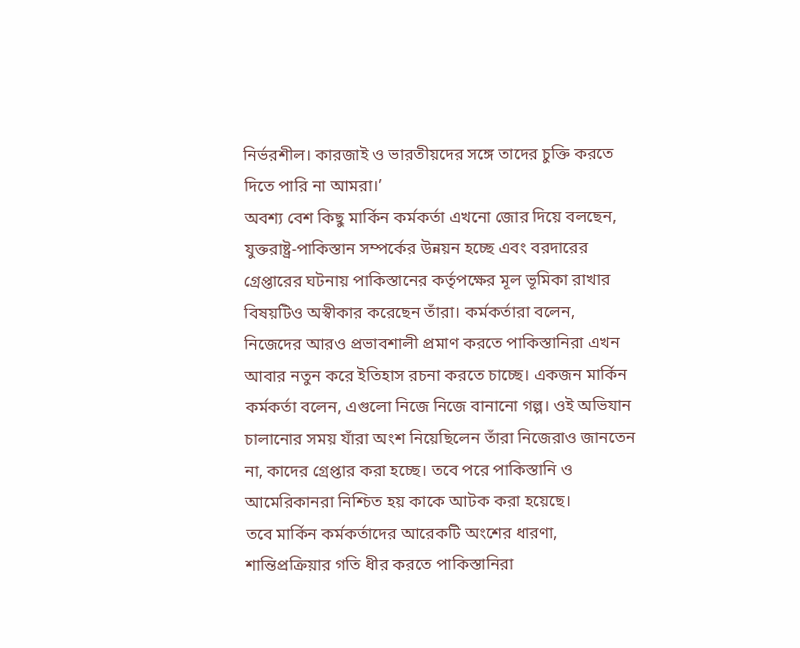নির্ভরশীল। কারজাই ও ভারতীয়দের সঙ্গে তাদের চুক্তি করতে দিতে পারি না আমরা।’
অবশ্য বেশ কিছু মার্কিন কর্মকর্তা এখনো জোর দিয়ে বলছেন, যুক্তরাষ্ট্র-পাকিস্তান সম্পর্কের উন্নয়ন হচ্ছে এবং বরদারের গ্রেপ্তারের ঘটনায় পাকিস্তানের কর্তৃপক্ষের মূল ভূমিকা রাখার বিষয়টিও অস্বীকার করেছেন তাঁরা। কর্মকর্তারা বলেন, নিজেদের আরও প্রভাবশালী প্রমাণ করতে পাকিস্তানিরা এখন আবার নতুন করে ইতিহাস রচনা করতে চাচ্ছে। একজন মার্কিন কর্মকর্তা বলেন, এগুলো নিজে নিজে বানানো গল্প। ওই অভিযান চালানোর সময় যাঁরা অংশ নিয়েছিলেন তাঁরা নিজেরাও জানতেন না, কাদের গ্রেপ্তার করা হচ্ছে। তবে পরে পাকিস্তানি ও আমেরিকানরা নিশ্চিত হয় কাকে আটক করা হয়েছে।
তবে মার্কিন কর্মকর্তাদের আরেকটি অংশের ধারণা, শান্তিপ্রক্রিয়ার গতি ধীর করতে পাকিস্তানিরা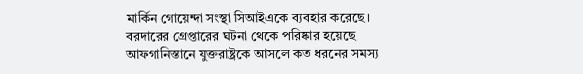মার্কিন গোয়েন্দা সংস্থা সিআইএকে ব্যবহার করেছে। বরদারের গ্রেপ্তারের ঘটনা থেকে পরিষ্কার হয়েছে আফগানিস্তানে যুক্তরাষ্ট্রকে আসলে কত ধরনের সমস্য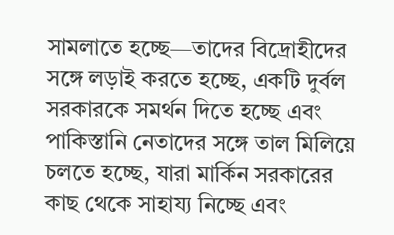সামলাতে হচ্ছে—তাদের বিদ্রোহীদের সঙ্গে লড়াই করতে হচ্ছে, একটি দুর্বল সরকারকে সমর্থন দিতে হচ্ছে এবং পাকিস্তানি নেতাদের সঙ্গে তাল মিলিয়ে চলতে হচ্ছে, যারা মার্কিন সরকারের কাছ থেকে সাহায্য নিচ্ছে এবং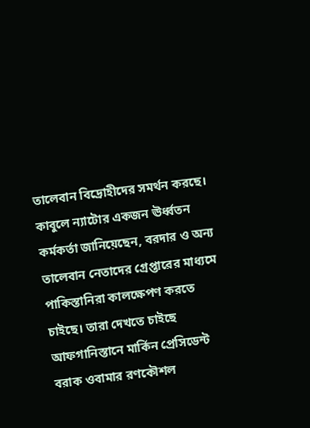তালেবান বিদ্রোহীদের সমর্থন করছে।
কাবুলে ন্যাটোর একজন ঊর্ধ্বতন কর্মকর্তা জানিয়েছেন, বরদার ও অন্য তালেবান নেতাদের গ্রেপ্তারের মাধ্যমে পাকিস্তানিরা কালক্ষেপণ করতে চাইছে। তারা দেখতে চাইছে আফগানিস্তানে মার্কিন প্রেসিডেন্ট বরাক ওবামার রণকৌশল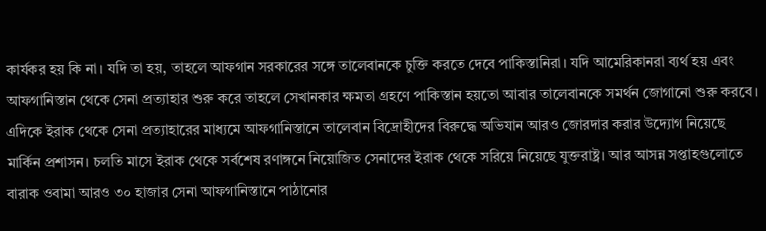কার্যকর হয় কি না। যদি তা হয়, তাহলে আফগান সরকারের সঙ্গে তালেবানকে চুক্তি করতে দেবে পাকিস্তানিরা। যদি আমেরিকানরা ব্যর্থ হয় এবং আফগানিস্তান থেকে সেনা প্রত্যাহার শুরু করে তাহলে সেখানকার ক্ষমতা গ্রহণে পাকিস্তান হয়তো আবার তালেবানকে সমর্থন জোগানো শুরু করবে।
এদিকে ইরাক থেকে সেনা প্রত্যাহারের মাধ্যমে আফগানিস্তানে তালেবান বিদ্রোহীদের বিরুদ্ধে অভিযান আরও জোরদার করার উদ্যোগ নিয়েছে মার্কিন প্রশাসন। চলতি মাসে ইরাক থেকে সর্বশেষ রণাঙ্গনে নিয়োজিত সেনাদের ইরাক থেকে সরিয়ে নিয়েছে যুক্তরাষ্ট্র। আর আসন্ন সপ্তাহগুলোতে বারাক ওবামা আরও ৩০ হাজার সেনা আফগানিস্তানে পাঠানোর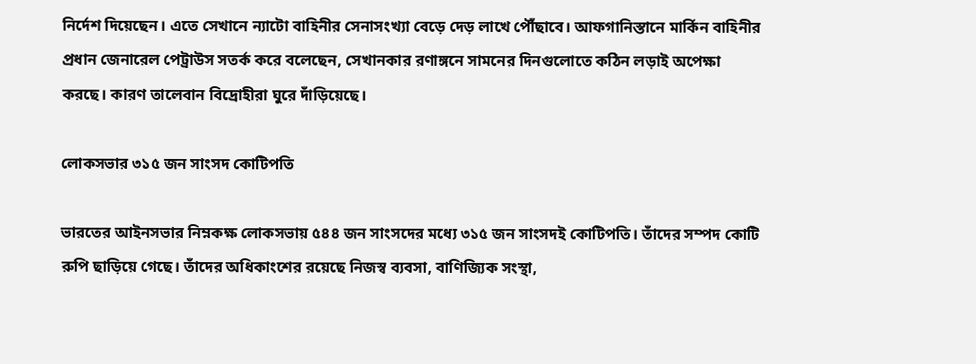নির্দেশ দিয়েছেন। এতে সেখানে ন্যাটো বাহিনীর সেনাসংখ্যা বেড়ে দেড় লাখে পৌঁছাবে। আফগানিস্তানে মার্কিন বাহিনীর প্রধান জেনারেল পেট্রাউস সতর্ক করে বলেছেন, সেখানকার রণাঙ্গনে সামনের দিনগুলোতে কঠিন লড়াই অপেক্ষা করছে। কারণ তালেবান বিদ্রোহীরা ঘুরে দাঁড়িয়েছে।

লোকসভার ৩১৫ জন সাংসদ কোটিপতি

ভারতের আইনসভার নিম্নকক্ষ লোকসভায় ৫৪৪ জন সাংসদের মধ্যে ৩১৫ জন সাংসদই কোটিপতি। তাঁদের সম্পদ কোটি রুপি ছাড়িয়ে গেছে। তাঁদের অধিকাংশের রয়েছে নিজস্ব ব্যবসা, বাণিজ্যিক সংস্থা,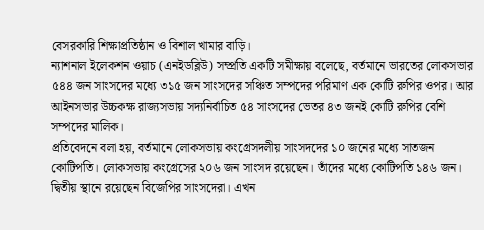বেসরকারি শিক্ষাপ্রতিষ্ঠান ও বিশাল খামার বাড়ি।
ন্যাশনাল ইলেকশন ওয়াচ (এনইডব্লিউ) সম্প্রতি একটি সমীক্ষায় বলেছে, বর্তমানে ভারতের লোকসভার ৫৪৪ জন সাংসদের মধ্যে ৩১৫ জন সাংসদের সঞ্চিত সম্পদের পরিমাণ এক কোটি রুপির ওপর। আর আইনসভার উচ্চকক্ষ রাজ্যসভায় সদ্যনির্বাচিত ৫৪ সাংসদের ভেতর ৪৩ জনই কোটি রুপির বেশি সম্পদের মালিক।
প্রতিবেদনে বলা হয়, বর্তমানে লোকসভায় কংগ্রেসদলীয় সাংসদদের ১০ জনের মধ্যে সাতজন কোটিপতি। লোকসভায় কংগ্রেসের ২০৬ জন সাংসদ রয়েছেন। তাঁদের মধ্যে কোটিপতি ১৪৬ জন। দ্বিতীয় স্থানে রয়েছেন বিজেপির সাংসদেরা। এখন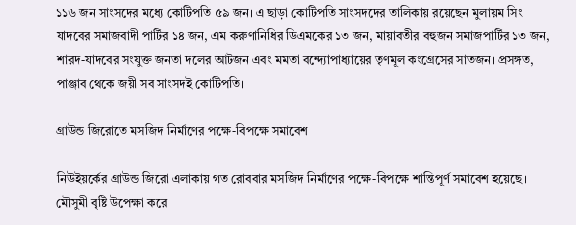১১৬ জন সাংসদের মধ্যে কোটিপতি ৫৯ জন। এ ছাড়া কোটিপতি সাংসদদের তালিকায় রয়েছেন মুলায়ম সিং যাদবের সমাজবাদী পার্টির ১৪ জন, এম করুণানিধির ডিএমকের ১৩ জন, মায়াবতীর বহুজন সমাজপার্টির ১৩ জন, শারদ-যাদবের সংযুক্ত জনতা দলের আটজন এবং মমতা বন্দ্যোপাধ্যায়ের তৃণমূল কংগ্রেসের সাতজন। প্রসঙ্গত, পাঞ্জাব থেকে জয়ী সব সাংসদই কোটিপতি।

গ্রাউন্ড জিরোতে মসজিদ নির্মাণের পক্ষে-বিপক্ষে সমাবেশ

নিউইয়র্কের গ্রাউন্ড জিরো এলাকায় গত রোববার মসজিদ নির্মাণের পক্ষে-বিপক্ষে শান্তিপূর্ণ সমাবেশ হয়েছে। মৌসুমী বৃষ্টি উপেক্ষা করে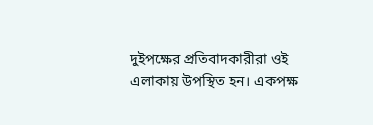দুইপক্ষের প্রতিবাদকারীরা ওই এলাকায় উপস্থিত হন। একপক্ষ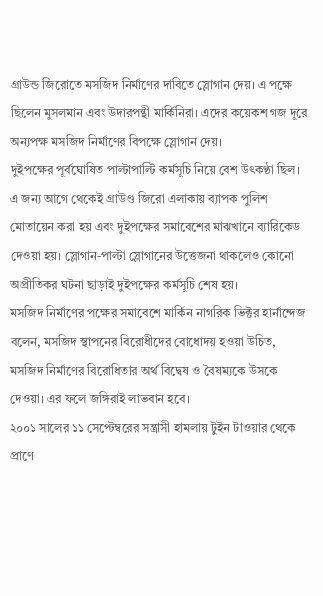গ্রাউন্ড জিরোতে মসজিদ নির্মাণের দাবিতে স্লোগান দেয়। এ পক্ষে ছিলেন মুসলমান এবং উদারপন্থী মার্কিনিরা। এদের কয়েকশ গজ দূরে অন্যপক্ষ মসজিদ নির্মাণের বিপক্ষে স্লোগান দেয়।
দুইপক্ষের পূর্বঘোষিত পাল্টাপাল্টি কর্মসূচি নিয়ে বেশ উৎকণ্ঠা ছিল। এ জন্য আগে থেকেই গ্রাউণ্ড জিরো এলাকায় ব্যাপক পুলিশ মোতায়েন করা হয় এবং দুইপক্ষের সমাবেশের মাঝখানে ব্যারিকেড দেওয়া হয়। স্লোগান-পাল্টা স্লোগানের উত্তেজনা থাকলেও কোনো অপ্রীতিকর ঘটনা ছাড়াই দুইপক্ষের কর্মসূচি শেষ হয়।
মসজিদ নির্মাণের পক্ষের সমাবেশে মার্কিন নাগরিক ভিক্টর হার্নান্দেজ বলেন, মসজিদ স্থাপনের বিরোধীদের বোধোদয় হওয়া উচিত, মসজিদ নির্মাণের বিরোধিতার অর্থ বিদ্বেষ ও বৈষম্যকে উসকে দেওয়া। এর ফলে জঙ্গিরাই লাভবান হবে।
২০০১ সালের ১১ সেপ্টেম্বরের সন্ত্রাসী হামলায় টুইন টাওয়ার থেকে প্রাণে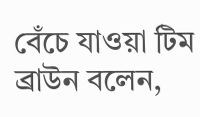বেঁচে যাওয়া টিম ব্রাউন বলেন,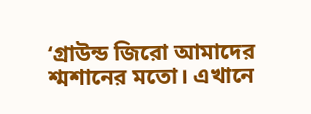‘গ্রাউন্ড জিরো আমাদের শ্মশানের মতো। এখানে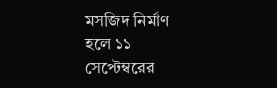মসজিদ নির্মাণ হলে ১১ সেপ্টেম্বরের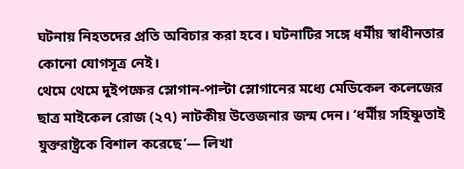ঘটনায় নিহতদের প্রতি অবিচার করা হবে। ঘটনাটির সঙ্গে ধর্মীয় স্বাধীনতার কোনো যোগসূত্র নেই।
থেমে থেমে দুইপক্ষের স্লোগান-পাল্টা স্লোগানের মধ্যে মেডিকেল কলেজের ছাত্র মাইকেল রোজ (২৭) নাটকীয় উত্তেজনার জন্ম দেন। ‘ধর্মীয় সহিষ্ণুতাই যুক্তরাষ্ট্রকে বিশাল করেছে’— লিখা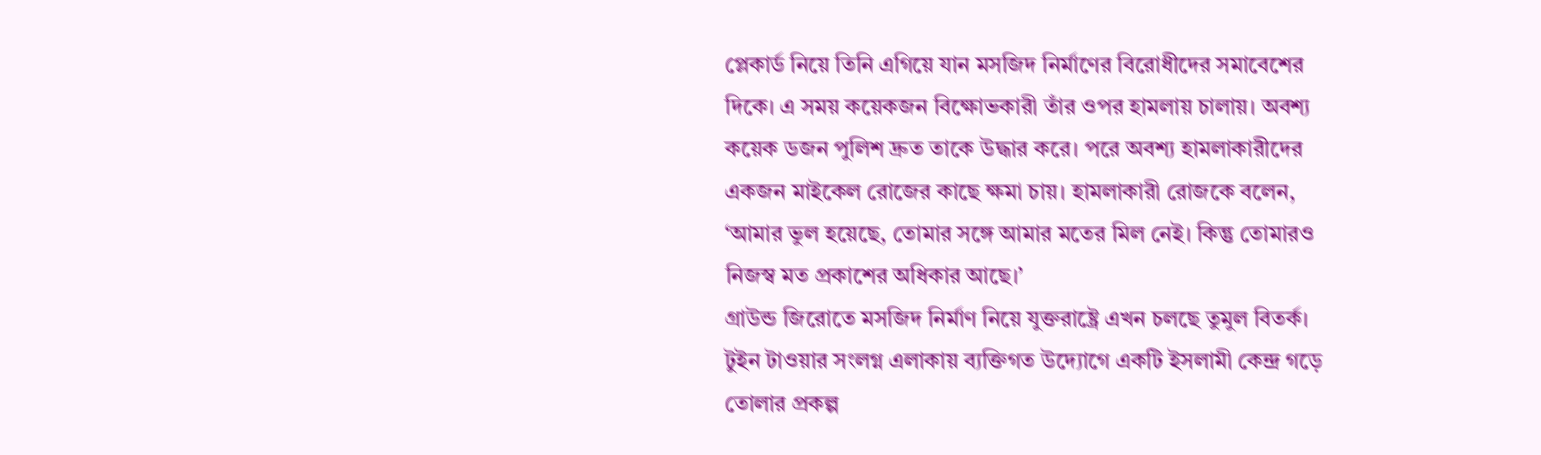প্লেকার্ড নিয়ে তিনি এগিয়ে যান মসজিদ নির্মাণের বিরোধীদের সমাবেশের দিকে। এ সময় কয়েকজন বিক্ষোভকারী তাঁর ওপর হামলায় চালায়। অবশ্য কয়েক ডজন পুলিশ দ্রুত তাকে উদ্ধার করে। পরে অবশ্য হামলাকারীদের একজন মাইকেল রোজের কাছে ক্ষমা চায়। হামলাকারী রোজকে বলেন, ‘আমার ভুল হয়েছে, তোমার সঙ্গে আমার মতের মিল নেই। কিন্তু তোমারও নিজস্ব মত প্রকাশের অধিকার আছে।’
গ্রাউন্ড জিরোতে মসজিদ নির্মাণ নিয়ে যুক্তরাষ্ট্রে এখন চলছে তুমুল বিতর্ক। টুইন টাওয়ার সংলগ্ন এলাকায় ব্যক্তিগত উদ্যোগে একটি ইসলামী কেন্দ্র গড়ে তোলার প্রকল্প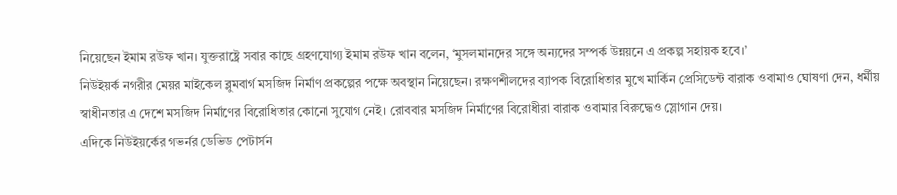নিয়েছেন ইমাম রউফ খান। যুক্তরাষ্ট্রে সবার কাছে গ্রহণযোগ্য ইমাম রউফ খান বলেন, ‘মুসলমানদের সঙ্গে অন্যদের সম্পর্ক উন্নয়নে এ প্রকল্প সহায়ক হবে।’
নিউইয়র্ক নগরীর মেয়র মাইকেল ব্লুমবার্গ মসজিদ নির্মাণ প্রকল্পের পক্ষে অবস্থান নিয়েছেন। রক্ষণশীলদের ব্যাপক বিরোধিতার মুখে মার্কিন প্রেসিডেন্ট বারাক ওবামাও ঘোষণা দেন, ধর্মীয় স্বাধীনতার এ দেশে মসজিদ নির্মাণের বিরোধিতার কোনো সুযোগ নেই। রোববার মসজিদ নির্মাণের বিরোধীরা বারাক ওবামার বিরুদ্ধেও স্লোগান দেয়।
এদিকে নিউইয়র্কের গভর্নর ডেভিড পেটার্সন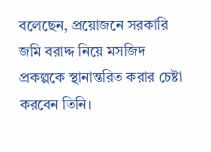বলেছেন, প্রয়োজনে সরকারি জমি বরাদ্দ নিয়ে মসজিদ প্রকল্পকে স্থানান্তরিত করার চেষ্টা করবেন তিনি।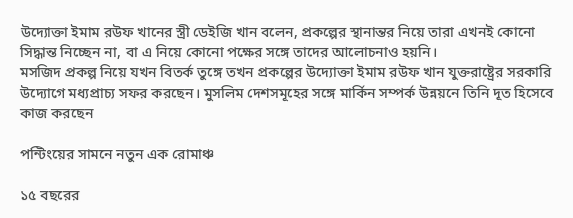উদ্যোক্তা ইমাম রউফ খানের স্ত্রী ডেইজি খান বলেন, প্রকল্পের স্থানান্তর নিয়ে তারা এখনই কোনো সিদ্ধান্ত নিচ্ছেন না, বা এ নিয়ে কোনো পক্ষের সঙ্গে তাদের আলোচনাও হয়নি।
মসজিদ প্রকল্প নিয়ে যখন বিতর্ক তুঙ্গে তখন প্রকল্পের উদ্যোক্তা ইমাম রউফ খান যুক্তরাষ্ট্রের সরকারি উদ্যোগে মধ্যপ্রাচ্য সফর করছেন। মুসলিম দেশসমূহের সঙ্গে মার্কিন সম্পর্ক উন্নয়নে তিনি দূত হিসেবে কাজ করছেন

পন্টিংয়ের সামনে নতুন এক রোমাঞ্চ

১৫ বছরের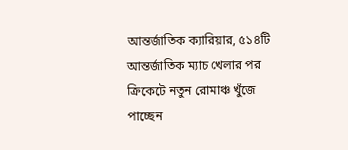আন্তর্জাতিক ক্যারিয়ার, ৫১৪টি আন্তর্জাতিক ম্যাচ খেলার পর ক্রিকেটে নতুন রোমাঞ্চ খুঁজে পাচ্ছেন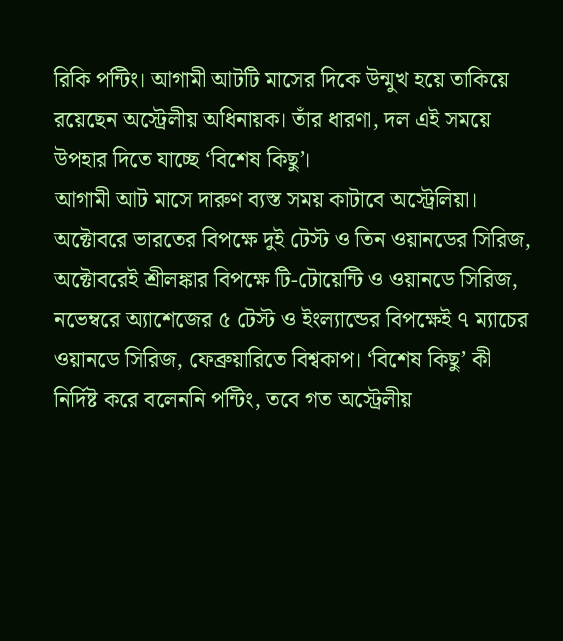রিকি পন্টিং। আগামী আটটি মাসের দিকে উন্মুখ হয়ে তাকিয়ে রয়েছেন অস্ট্রেলীয় অধিনায়ক। তাঁর ধারণা, দল এই সময়ে উপহার দিতে যাচ্ছে ‘বিশেষ কিছু’।
আগামী আট মাসে দারুণ ব্যস্ত সময় কাটাবে অস্ট্রেলিয়া। অক্টোবরে ভারতের বিপক্ষে দুই টেস্ট ও তিন ওয়ানডের সিরিজ, অক্টোবরেই শ্রীলঙ্কার বিপক্ষে টি-টোয়েন্টি ও ওয়ানডে সিরিজ, নভেম্বরে অ্যাশেজের ৫ টেস্ট ও ইংল্যান্ডের বিপক্ষেই ৭ ম্যাচের ওয়ানডে সিরিজ, ফেব্রুয়ারিতে বিশ্বকাপ। ‘বিশেষ কিছু’ কী নির্দিষ্ট করে বলেননি পন্টিং, তবে গত অস্ট্রেলীয়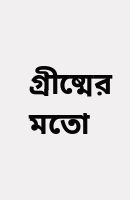গ্রীষ্মের মতো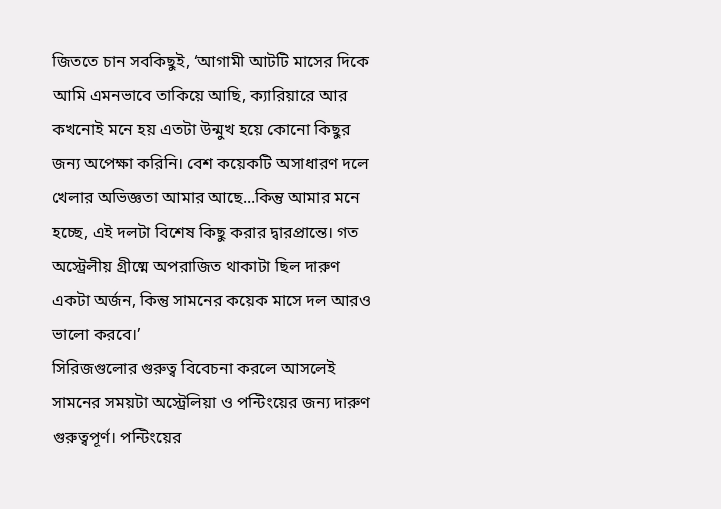জিততে চান সবকিছুই, ‘আগামী আটটি মাসের দিকে আমি এমনভাবে তাকিয়ে আছি, ক্যারিয়ারে আর কখনোই মনে হয় এতটা উন্মুখ হয়ে কোনো কিছুর জন্য অপেক্ষা করিনি। বেশ কয়েকটি অসাধারণ দলে খেলার অভিজ্ঞতা আমার আছে...কিন্তু আমার মনে হচ্ছে, এই দলটা বিশেষ কিছু করার দ্বারপ্রান্তে। গত অস্ট্রেলীয় গ্রীষ্মে অপরাজিত থাকাটা ছিল দারুণ একটা অর্জন, কিন্তু সামনের কয়েক মাসে দল আরও ভালো করবে।’
সিরিজগুলোর গুরুত্ব বিবেচনা করলে আসলেই সামনের সময়টা অস্ট্রেলিয়া ও পন্টিংয়ের জন্য দারুণ গুরুত্বপূর্ণ। পন্টিংয়ের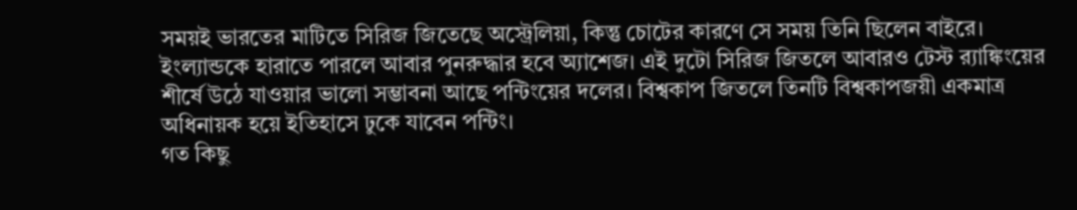সময়ই ভারতের মাটিতে সিরিজ জিতেছে অস্ট্রেলিয়া, কিন্তু চোটের কারণে সে সময় তিনি ছিলেন বাইরে। ইংল্যান্ডকে হারাতে পারলে আবার পুনরুদ্ধার হবে অ্যাশেজ। এই দুটো সিরিজ জিতলে আবারও টেস্ট র‌্যাঙ্কিংয়ের শীর্ষে উঠে যাওয়ার ভালো সম্ভাবনা আছে পন্টিংয়ের দলের। বিশ্বকাপ জিতলে তিনটি বিশ্বকাপজয়ী একমাত্র অধিনায়ক হয়ে ইতিহাসে ঢুকে যাবেন পন্টিং।
গত কিছু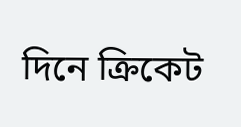দিনে ক্রিকেট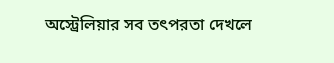অস্ট্রেলিয়ার সব তৎপরতা দেখলে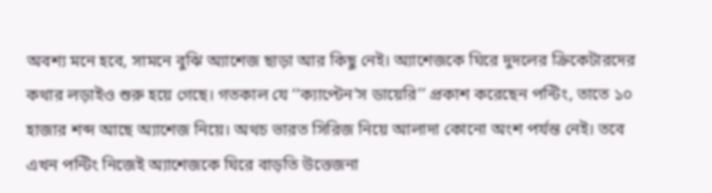অবশ্য মনে হবে, সামনে বুঝি অ্যাশেজ ছাড়া আর কিছু নেই। অ্যাশেজকে ঘিরে দুদলের ক্রিকেটারদের কথার লড়াইও শুরু হয়ে গেছে। গতকাল যে ‘‘ক্যাপ্টেন’স ডায়েরি’’ প্রকাশ করেছেন পন্টিং, তাতে ১০ হাজার শব্দ আছে অ্যাশেজ নিয়ে। অথচ ভারত সিরিজ নিয়ে আলাদা কোনো অংশ পর্যন্ত নেই। তবে এখন পন্টিং নিজেই অ্যাশেজকে ঘিরে বাড়তি উত্তেজনা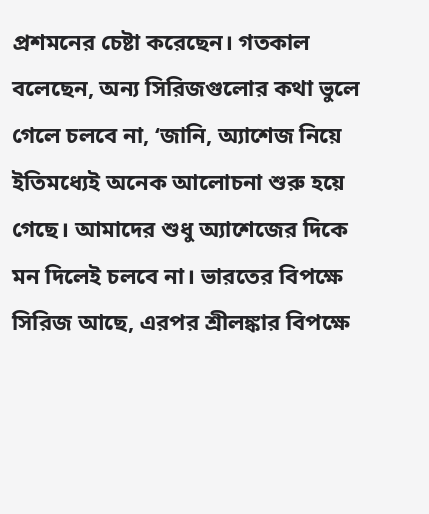প্রশমনের চেষ্টা করেছেন। গতকাল বলেছেন, অন্য সিরিজগুলোর কথা ভুলে গেলে চলবে না, ‘জানি, অ্যাশেজ নিয়ে ইতিমধ্যেই অনেক আলোচনা শুরু হয়ে গেছে। আমাদের শুধু অ্যাশেজের দিকে মন দিলেই চলবে না। ভারতের বিপক্ষে সিরিজ আছে, এরপর শ্রীলঙ্কার বিপক্ষে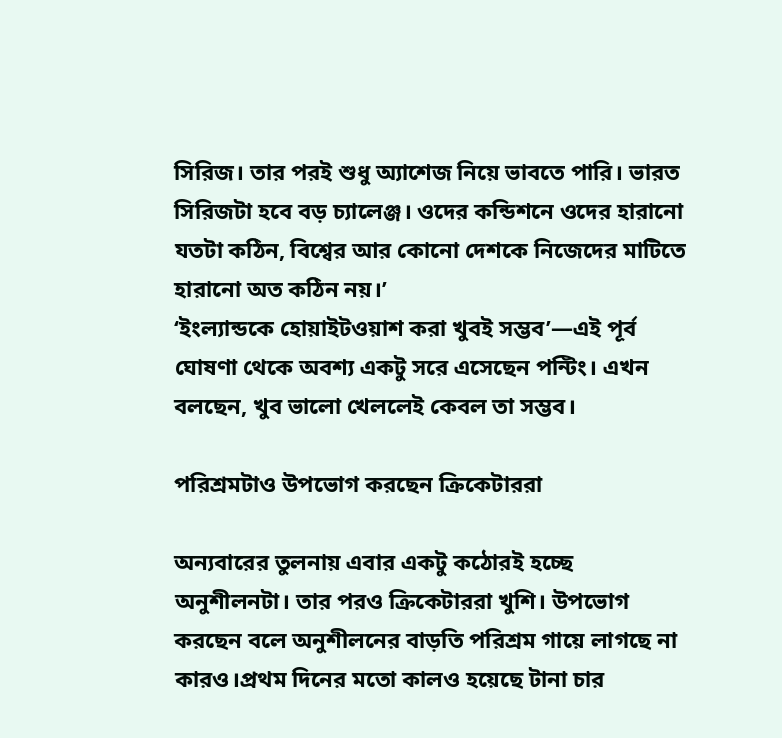সিরিজ। তার পরই শুধু অ্যাশেজ নিয়ে ভাবতে পারি। ভারত সিরিজটা হবে বড় চ্যালেঞ্জ। ওদের কন্ডিশনে ওদের হারানো যতটা কঠিন, বিশ্বের আর কোনো দেশকে নিজেদের মাটিতে হারানো অত কঠিন নয়।’
‘ইংল্যান্ডকে হোয়াইটওয়াশ করা খুবই সম্ভব’—এই পূর্ব ঘোষণা থেকে অবশ্য একটু সরে এসেছেন পন্টিং। এখন বলছেন, খুব ভালো খেললেই কেবল তা সম্ভব।

পরিশ্রমটাও উপভোগ করছেন ক্রিকেটাররা

অন্যবারের তুলনায় এবার একটু কঠোরই হচ্ছে অনুশীলনটা। তার পরও ক্রিকেটাররা খুশি। উপভোগ করছেন বলে অনুশীলনের বাড়তি পরিশ্রম গায়ে লাগছে না কারও।প্রথম দিনের মতো কালও হয়েছে টানা চার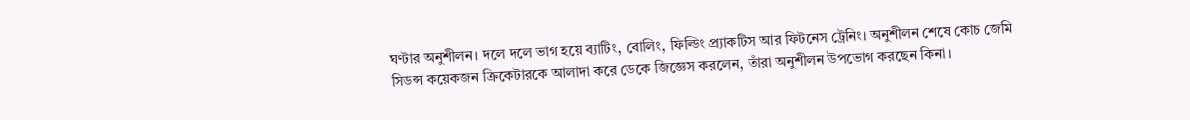ঘণ্টার অনুশীলন। দলে দলে ভাগ হয়ে ব্যাটিং, বোলিং, ফিল্ডিং প্র্যাকটিস আর ফিটনেস ট্রেনিং। অনুশীলন শেষে কোচ জেমি সিডন্স কয়েকজন ক্রিকেটারকে আলাদা করে ডেকে জিজ্ঞেস করলেন, তাঁরা অনুশীলন উপভোগ করছেন কিনা।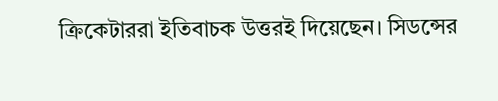ক্রিকেটাররা ইতিবাচক উত্তরই দিয়েছেন। সিডন্সের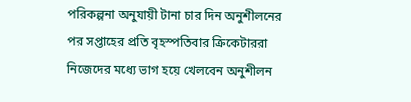পরিকল্পনা অনুযায়ী টানা চার দিন অনুশীলনের পর সপ্তাহের প্রতি বৃহস্পতিবার ক্রিকেটাররা নিজেদের মধ্যে ভাগ হয়ে খেলবেন অনুশীলন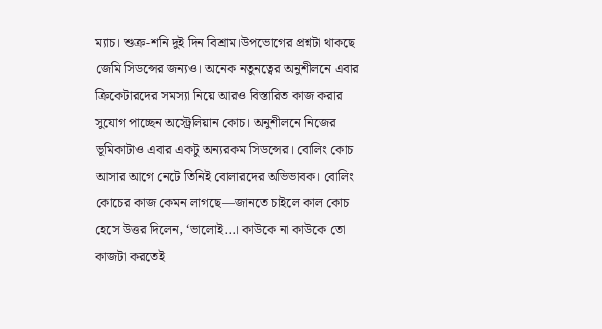ম্যাচ। শুক্র-শনি দুই দিন বিশ্রাম।উপভোগের প্রশ্নটা থাকছে জেমি সিডন্সের জন্যও। অনেক নতুনত্বের অনুশীলনে এবার ক্রিকেটারদের সমস্যা নিয়ে আরও বিস্তারিত কাজ করার সুযোগ পাচ্ছেন অস্ট্রেলিয়ান কোচ। অনুশীলনে নিজের ভূমিকাটাও এবার একটু অন্যরকম সিডন্সের। বোলিং কোচ আসার আগে নেটে তিনিই বোলারদের অভিভাবক। বোলিং কোচের কাজ কেমন লাগছে—জানতে চাইলে কাল কোচ হেসে উত্তর দিলেন, ‘ভালোই...। কাউকে না কাউকে তো কাজটা করতেই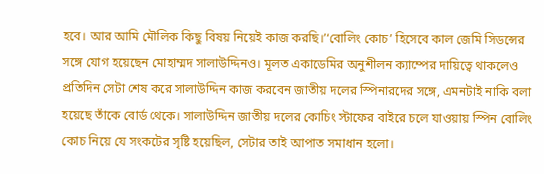হবে। আর আমি মৌলিক কিছু বিষয় নিয়েই কাজ করছি।’‘বোলিং কোচ’ হিসেবে কাল জেমি সিডন্সের সঙ্গে যোগ হয়েছেন মোহাম্মদ সালাউদ্দিনও। মূলত একাডেমির অনুশীলন ক্যাম্পের দায়িত্বে থাকলেও প্রতিদিন সেটা শেষ করে সালাউদ্দিন কাজ করবেন জাতীয় দলের স্পিনারদের সঙ্গে, এমনটাই নাকি বলা হয়েছে তাঁকে বোর্ড থেকে। সালাউদ্দিন জাতীয় দলের কোচিং স্টাফের বাইরে চলে যাওয়ায় স্পিন বোলিং কোচ নিয়ে যে সংকটের সৃষ্টি হয়েছিল, সেটার তাই আপাত সমাধান হলো।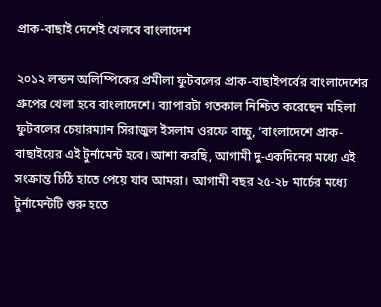প্রাক-বাছাই দেশেই খেলবে বাংলাদেশ

২০১২ লন্ডন অলিম্পিকের প্রমীলা ফুটবলের প্রাক-বাছাইপর্বের বাংলাদেশের গ্রুপের খেলা হবে বাংলাদেশে। ব্যাপারটা গতকাল নিশ্চিত করেছেন মহিলা ফুটবলের চেয়ারম্যান সিরাজুল ইসলাম ওরফে বাচ্চু, ‘বাংলাদেশে প্রাক-বাছাইয়ের এই টুর্নামেন্ট হবে। আশা করছি, আগামী দু-একদিনের মধ্যে এই সংক্রান্ত চিঠি হাতে পেয়ে যাব আমরা। আগামী বছর ২৫-২৮ মার্চের মধ্যে টুর্নামেন্টটি শুরু হতে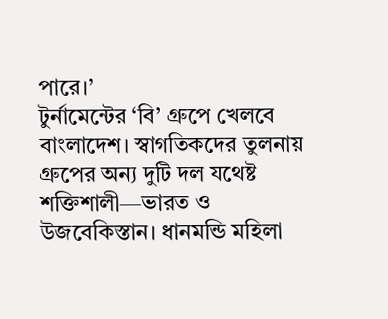পারে।’
টুর্নামেন্টের ‘বি’ গ্রুপে খেলবে বাংলাদেশ। স্বাগতিকদের তুলনায় গ্রুপের অন্য দুটি দল যথেষ্ট শক্তিশালী—ভারত ও উজবেকিস্তান। ধানমন্ডি মহিলা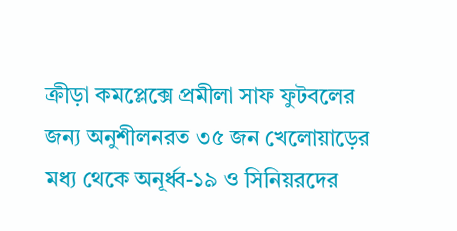ক্রীড়া কমপ্লেক্সে প্রমীলা সাফ ফুটবলের জন্য অনুশীলনরত ৩৫ জন খেলোয়াড়ের মধ্য থেকে অনূর্ধ্ব-১৯ ও সিনিয়রদের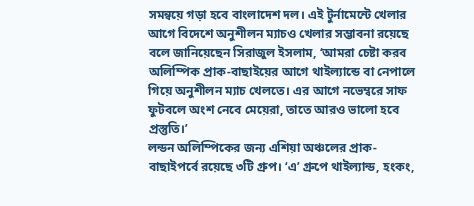সমন্বয়ে গড়া হবে বাংলাদেশ দল। এই টুর্নামেন্টে খেলার আগে বিদেশে অনুশীলন ম্যাচও খেলার সম্ভাবনা রয়েছে বলে জানিয়েছেন সিরাজুল ইসলাম, ‘আমরা চেষ্টা করব অলিম্পিক প্রাক-বাছাইয়ের আগে থাইল্যান্ডে বা নেপালে গিয়ে অনুশীলন ম্যাচ খেলতে। এর আগে নভেম্বরে সাফ ফুটবলে অংশ নেবে মেয়েরা, তাতে আরও ভালো হবে প্রস্তুতি।’
লন্ডন অলিম্পিকের জন্য এশিয়া অঞ্চলের প্রাক-বাছাইপর্বে রয়েছে ৩টি গ্রুপ। ‘এ’ গ্রুপে থাইল্যান্ড, হংকং,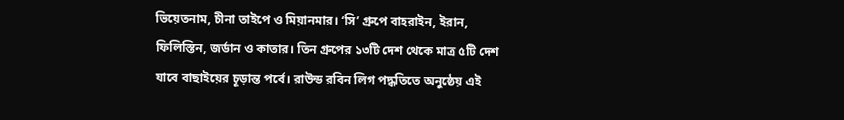ভিয়েতনাম, চীনা তাইপে ও মিয়ানমার। ‘সি’ গ্রুপে বাহরাইন, ইরান, ফিলিস্তিন, জর্ডান ও কাতার। তিন গ্রুপের ১৩টি দেশ থেকে মাত্র ৫টি দেশ যাবে বাছাইয়ের চূড়ান্ত পর্বে। রাউন্ড রবিন লিগ পদ্ধতিতে অনুষ্ঠেয় এই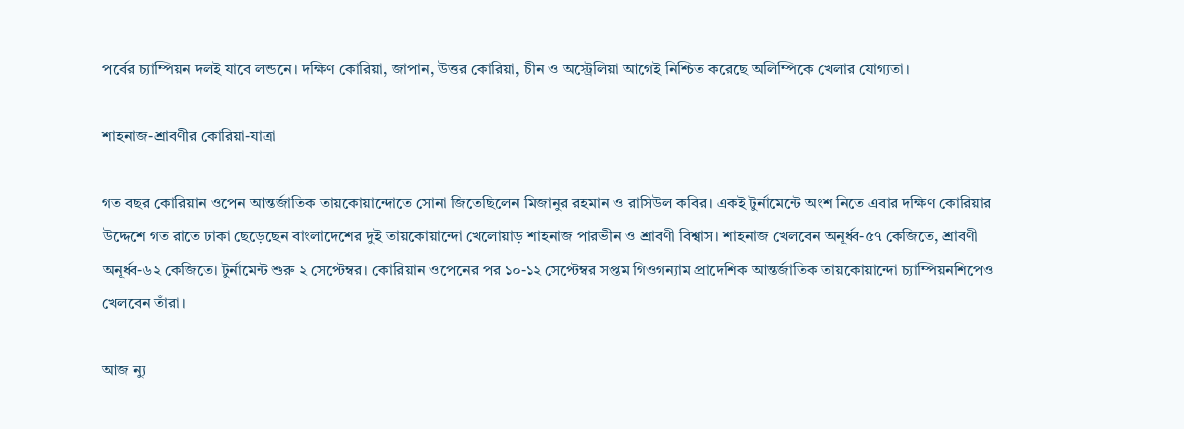পর্বের চ্যাম্পিয়ন দলই যাবে লন্ডনে। দক্ষিণ কোরিয়া, জাপান, উত্তর কোরিয়া, চীন ও অস্ট্রেলিয়া আগেই নিশ্চিত করেছে অলিম্পিকে খেলার যোগ্যতা।

শাহনাজ-শ্রাবণীর কোরিয়া-যাত্রা

গত বছর কোরিয়ান ওপেন আন্তর্জাতিক তায়কোয়ান্দোতে সোনা জিতেছিলেন মিজানুর রহমান ও রাসিউল কবির। একই টুর্নামেন্টে অংশ নিতে এবার দক্ষিণ কোরিয়ার উদ্দেশে গত রাতে ঢাকা ছেড়েছেন বাংলাদেশের দুই তায়কোয়ান্দো খেলোয়াড় শাহনাজ পারভীন ও শ্রাবণী বিশ্বাস। শাহনাজ খেলবেন অনূর্ধ্ব-৫৭ কেজিতে, শ্রাবণী অনূর্ধ্ব-৬২ কেজিতে। টুর্নামেন্ট শুরু ২ সেপ্টেম্বর। কোরিয়ান ওপেনের পর ১০-১২ সেপ্টেম্বর সপ্তম গিওগন্যাম প্রাদেশিক আন্তর্জাতিক তায়কোয়ান্দো চ্যাম্পিয়নশিপেও খেলবেন তাঁরা।

আজ ন্যু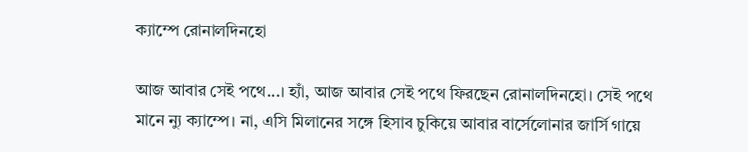ক্যাম্পে রোনালদিনহো

আজ আবার সেই পথে...। হ্যাঁ, আজ আবার সেই পথে ফিরছেন রোনালদিনহো। সেই পথে মানে ন্যু ক্যাম্পে। না, এসি মিলানের সঙ্গে হিসাব চুকিয়ে আবার বার্সেলোনার জার্সি গায়ে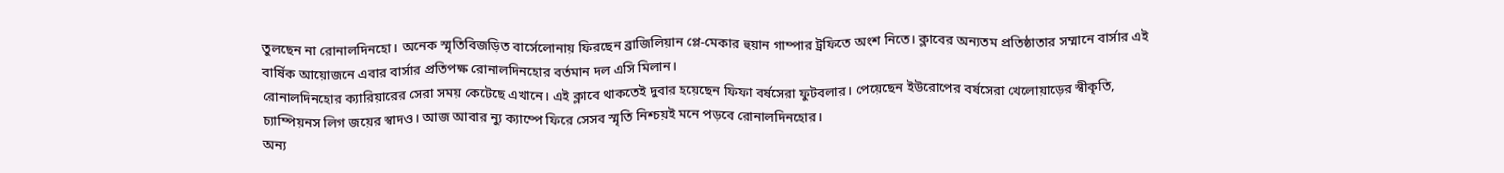তুলছেন না রোনালদিনহো। অনেক স্মৃতিবিজড়িত বার্সেলোনায় ফিরছেন ব্রাজিলিয়ান প্লে-মেকার হুয়ান গাম্পার ট্রফিতে অংশ নিতে। ক্লাবের অন্যতম প্রতিষ্ঠাতার সম্মানে বার্সার এই বার্ষিক আয়োজনে এবার বার্সার প্রতিপক্ষ রোনালদিনহোর বর্তমান দল এসি মিলান।
রোনালদিনহোর ক্যারিয়ারের সেরা সময় কেটেছে এখানে। এই ক্লাবে থাকতেই দুবার হয়েছেন ফিফা বর্ষসেরা ফুটবলার। পেয়েছেন ইউরোপের বর্ষসেরা খেলোয়াড়ের স্বীকৃতি, চ্যাম্পিয়নস লিগ জয়ের স্বাদও। আজ আবার ন্যু ক্যাম্পে ফিরে সেসব স্মৃতি নিশ্চয়ই মনে পড়বে রোনালদিনহোর।
অন্য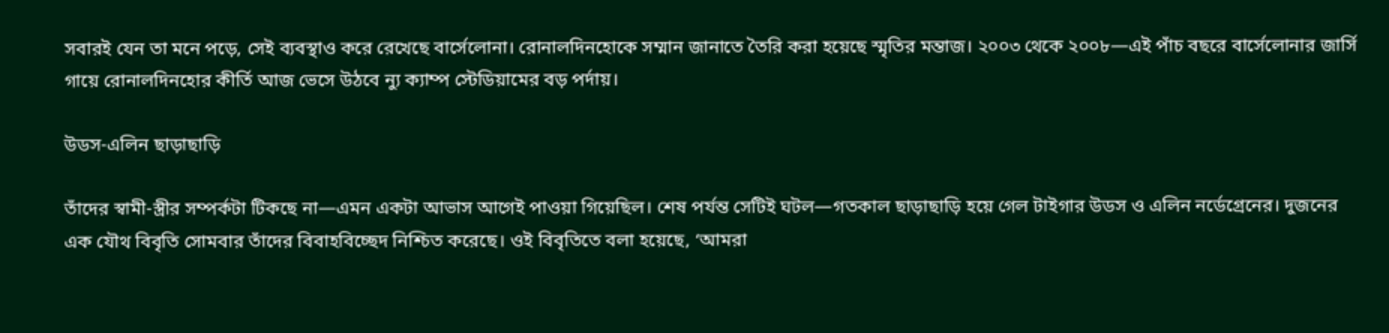সবারই যেন তা মনে পড়ে, সেই ব্যবস্থাও করে রেখেছে বার্সেলোনা। রোনালদিনহোকে সম্মান জানাতে তৈরি করা হয়েছে স্মৃতির মন্তাজ। ২০০৩ থেকে ২০০৮—এই পাঁচ বছরে বার্সেলোনার জার্সি গায়ে রোনালদিনহোর কীর্তি আজ ভেসে উঠবে ন্যু ক্যাম্প স্টেডিয়ামের বড় পর্দায়।

উডস-এলিন ছাড়াছাড়ি

তাঁদের স্বামী-স্ত্রীর সম্পর্কটা টিকছে না—এমন একটা আভাস আগেই পাওয়া গিয়েছিল। শেষ পর্যন্ত সেটিই ঘটল—গতকাল ছাড়াছাড়ি হয়ে গেল টাইগার উডস ও এলিন নর্ডেগ্রেনের। দুজনের এক যৌথ বিবৃতি সোমবার তাঁদের বিবাহবিচ্ছেদ নিশ্চিত করেছে। ওই বিবৃতিতে বলা হয়েছে, ‘আমরা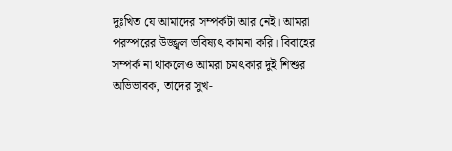দুঃখিত যে আমাদের সম্পর্কটা আর নেই। আমরা পরস্পরের উজ্জ্বল ভবিষ্যৎ কামনা করি। বিবাহের সম্পর্ক না থাকলেও আমরা চমৎকার দুই শিশুর অভিভাবক, তাদের সুখ-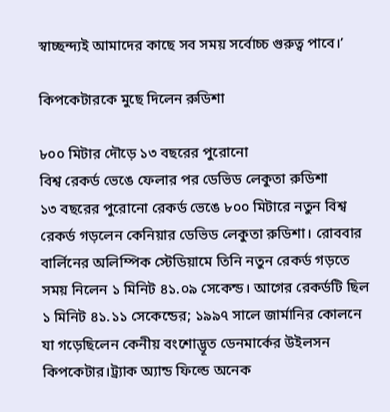স্বাচ্ছন্দ্যই আমাদের কাছে সব সময় সর্বোচ্চ গুরুত্ব পাবে।’

কিপকেটারকে মুছে দিলেন রুডিশা

৮০০ মিটার দৌড়ে ১৩ বছরের পুরোনো
বিশ্ব রেকর্ড ভেঙে ফেলার পর ডেভিড লেকুতা রুডিশা
১৩ বছরের পুরোনো রেকর্ড ভেঙে ৮০০ মিটারে নতুন বিশ্ব রেকর্ড গড়লেন কেনিয়ার ডেভিড লেকুতা রুডিশা। রোববার বার্লিনের অলিম্পিক স্টেডিয়ামে তিনি নতুন রেকর্ড গড়তে সময় নিলেন ১ মিনিট ৪১.০৯ সেকেন্ড। আগের রেকর্ডটি ছিল ১ মিনিট ৪১.১১ সেকেন্ডের; ১৯৯৭ সালে জার্মানির কোলনে যা গড়েছিলেন কেনীয় বংশোদ্ভূত ডেনমার্কের উইলসন কিপকেটার।ট্র্যাক অ্যান্ড ফিল্ডে অনেক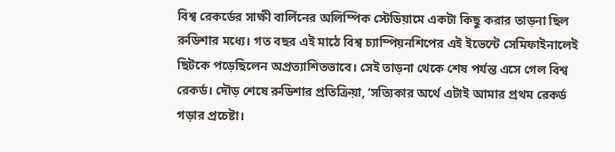বিশ্ব রেকর্ডের সাক্ষী বার্লিনের অলিম্পিক স্টেডিয়ামে একটা কিছু করার তাড়না ছিল রুডিশার মধ্যে। গত বছর এই মাঠে বিশ্ব চ্যাম্পিয়নশিপের এই ইভেন্টে সেমিফাইনালেই ছিটকে পড়েছিলেন অপ্রত্যাশিতভাবে। সেই তাড়না থেকে শেষ পর্যন্ত এসে গেল বিশ্ব রেকর্ড। দৌড় শেষে রুডিশার প্রতিক্রিয়া, ‘সত্যিকার অর্থে এটাই আমার প্রথম রেকর্ড গড়ার প্রচেষ্টা।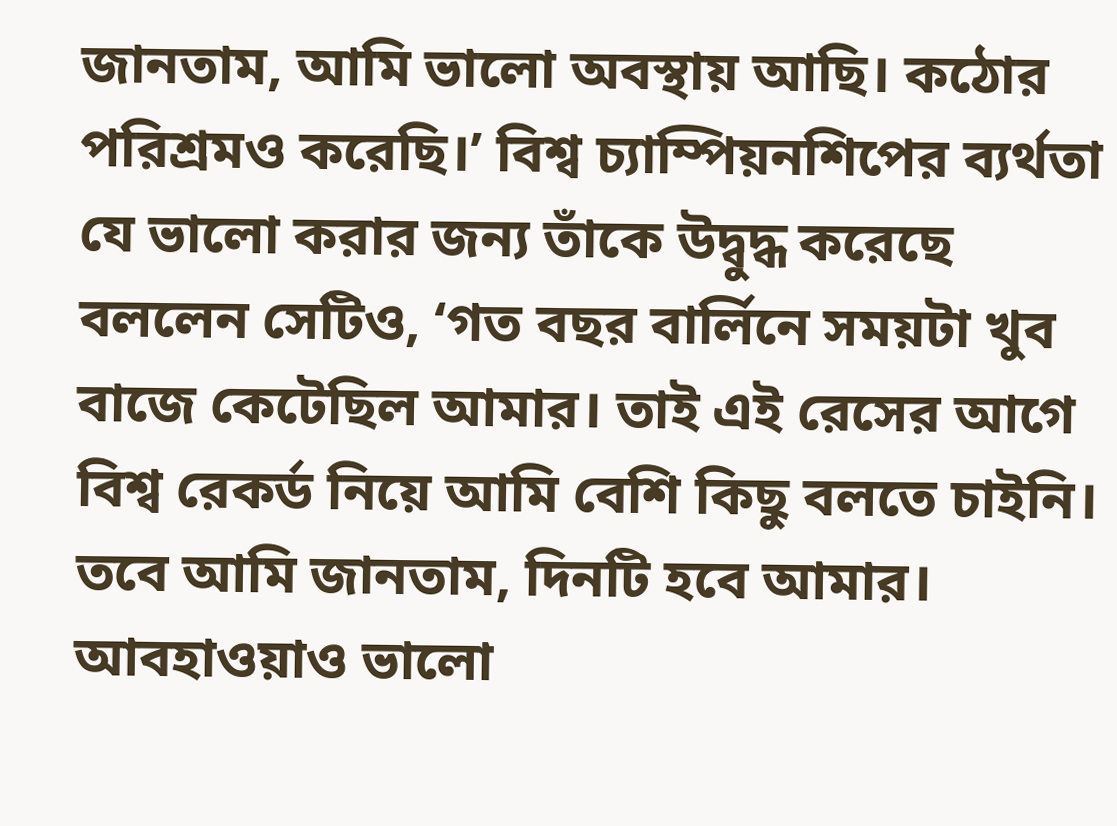জানতাম, আমি ভালো অবস্থায় আছি। কঠোর পরিশ্রমও করেছি।’ বিশ্ব চ্যাম্পিয়নশিপের ব্যর্থতা যে ভালো করার জন্য তাঁকে উদ্বুদ্ধ করেছে বললেন সেটিও, ‘গত বছর বার্লিনে সময়টা খুব বাজে কেটেছিল আমার। তাই এই রেসের আগে বিশ্ব রেকর্ড নিয়ে আমি বেশি কিছু বলতে চাইনি। তবে আমি জানতাম, দিনটি হবে আমার। আবহাওয়াও ভালো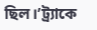ছিল।’ট্র্যাকে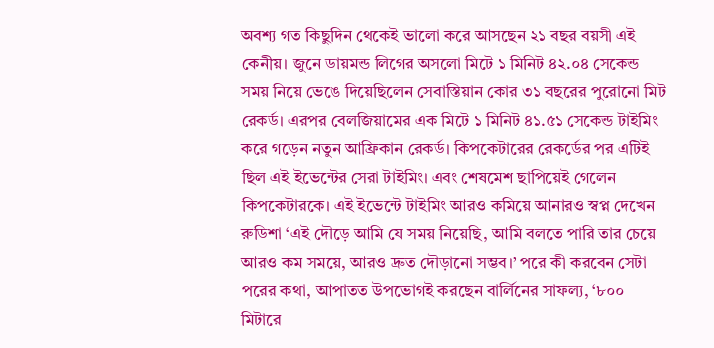অবশ্য গত কিছুদিন থেকেই ভালো করে আসছেন ২১ বছর বয়সী এই কেনীয়। জুনে ডায়মন্ড লিগের অসলো মিটে ১ মিনিট ৪২.০৪ সেকেন্ড সময় নিয়ে ভেঙে দিয়েছিলেন সেবাস্তিয়ান কোর ৩১ বছরের পুরোনো মিট রেকর্ড। এরপর বেলজিয়ামের এক মিটে ১ মিনিট ৪১.৫১ সেকেন্ড টাইমিং করে গড়েন নতুন আফ্রিকান রেকর্ড। কিপকেটারের রেকর্ডের পর এটিই ছিল এই ইভেন্টের সেরা টাইমিং। এবং শেষমেশ ছাপিয়েই গেলেন কিপকেটারকে। এই ইভেন্টে টাইমিং আরও কমিয়ে আনারও স্বপ্ন দেখেন রুডিশা ‘এই দৌড়ে আমি যে সময় নিয়েছি, আমি বলতে পারি তার চেয়ে আরও কম সময়ে, আরও দ্রুত দৌড়ানো সম্ভব।’ পরে কী করবেন সেটা পরের কথা, আপাতত উপভোগই করছেন বার্লিনের সাফল্য, ‘৮০০ মিটারে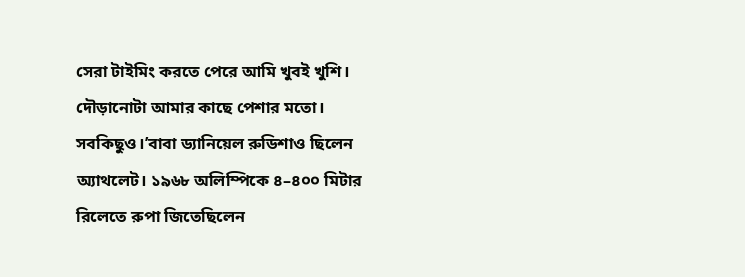সেরা টাইমিং করতে পেরে আমি খুবই খুশি। দৌড়ানোটা আমার কাছে পেশার মতো। সবকিছুও।’বাবা ড্যানিয়েল রুডিশাও ছিলেন অ্যাথলেট। ১৯৬৮ অলিম্পিকে ৪–৪০০ মিটার রিলেতে রুপা জিতেছিলেন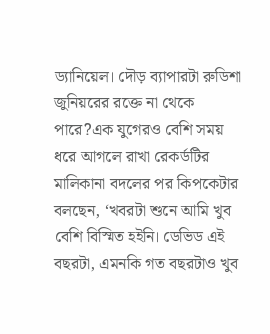ড্যানিয়েল। দৌড় ব্যাপারটা রুডিশা জুনিয়রের রক্তে না থেকে পারে?এক যুগেরও বেশি সময় ধরে আগলে রাখা রেকর্ডটির মালিকানা বদলের পর কিপকেটার বলছেন, ‘খবরটা শুনে আমি খুব বেশি বিস্মিত হইনি। ডেভিড এই বছরটা, এমনকি গত বছরটাও খুব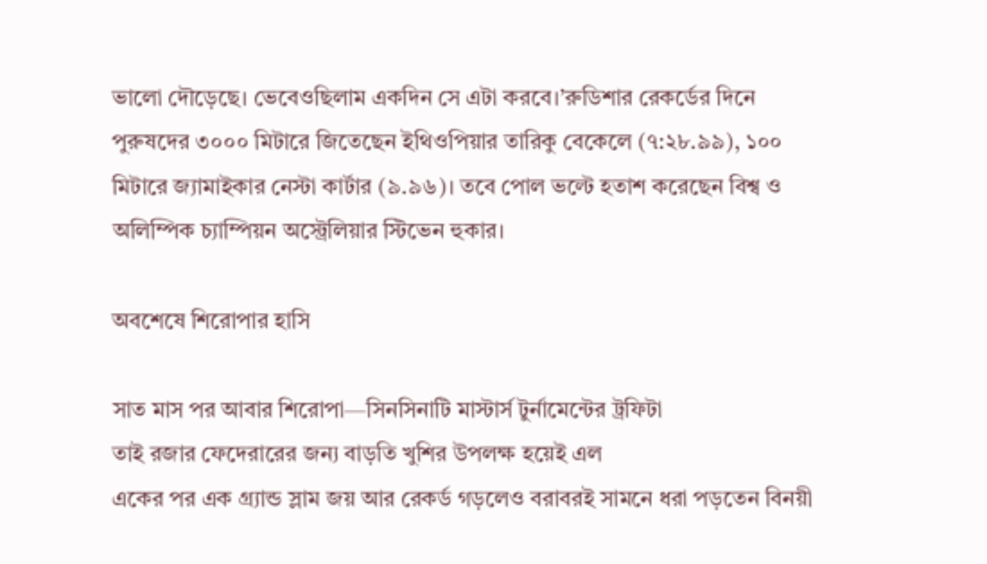ভালো দৌড়েছে। ভেবেওছিলাম একদিন সে এটা করবে।’রুডিশার রেকর্ডের দিনে পুরুষদের ৩০০০ মিটারে জিতেছেন ইথিওপিয়ার তারিকু বেকেলে (৭:২৮.৯৯), ১০০ মিটারে জ্যামাইকার নেস্টা কার্টার (৯.৯৬)। তবে পোল ভল্টে হতাশ করেছেন বিশ্ব ও অলিম্পিক চ্যাম্পিয়ন অস্ট্রেলিয়ার স্টিভেন হুকার।

অবশেষে শিরোপার হাসি

সাত মাস পর আবার শিরোপা—সিনসিনাটি মাস্টার্স টুর্নামেন্টের ট্রফিটা
তাই রজার ফেদেরারের জন্য বাড়তি খুশির উপলক্ষ হয়েই এল
একের পর এক গ্র্যান্ড স্লাম জয় আর রেকর্ড গড়লেও বরাবরই সামনে ধরা পড়তেন বিনয়ী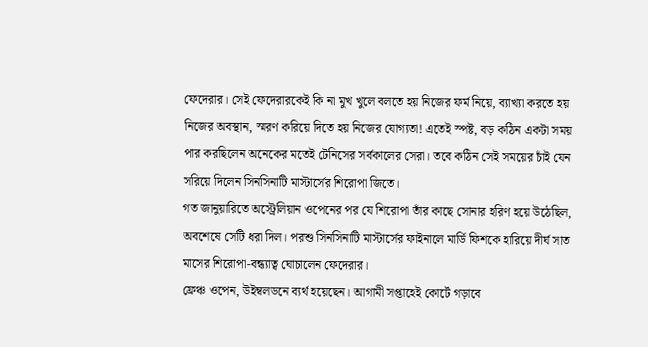ফেদেরার। সেই ফেদেরারকেই কি না মুখ খুলে বলতে হয় নিজের ফর্ম নিয়ে, ব্যাখ্যা করতে হয় নিজের অবস্থান, স্মরণ করিয়ে দিতে হয় নিজের যোগ্যতা! এতেই স্পষ্ট, বড় কঠিন একটা সময় পার করছিলেন অনেকের মতেই টেনিসের সর্বকালের সেরা। তবে কঠিন সেই সময়ের চাঁই যেন সরিয়ে দিলেন সিনসিনাটি মাস্টার্সের শিরোপা জিতে।
গত জানুয়ারিতে অস্ট্রেলিয়ান ওপেনের পর যে শিরোপা তাঁর কাছে সোনার হরিণ হয়ে উঠেছিল, অবশেষে সেটি ধরা দিল। পরশু সিনসিনাটি মাস্টার্সের ফাইনালে মার্ডি ফিশকে হারিয়ে দীর্ঘ সাত মাসের শিরোপা-বন্ধ্যাত্ব ঘোচালেন ফেদেরার।
ফ্রেঞ্চ ওপেন, উইম্বলডনে ব্যর্থ হয়েছেন। আগামী সপ্তাহেই কোর্টে গড়াবে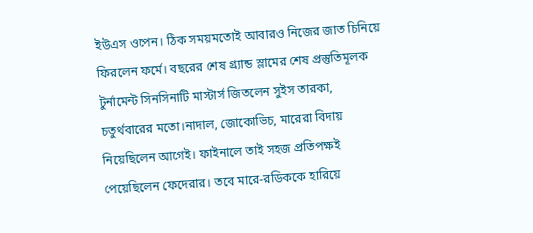ইউএস ওপেন। ঠিক সময়মতোই আবারও নিজের জাত চিনিয়ে ফিরলেন ফর্মে। বছরের শেষ গ্র্যান্ড স্লামের শেষ প্রস্তুতিমূলক টুর্নামেন্ট সিনসিনাটি মাস্টার্স জিতলেন সুইস তারকা, চতুর্থবারের মতো।নাদাল, জোকোভিচ, মারেরা বিদায় নিয়েছিলেন আগেই। ফাইনালে তাই সহজ প্রতিপক্ষই পেয়েছিলেন ফেদেরার। তবে মারে-রডিককে হারিয়ে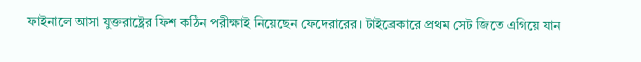ফাইনালে আসা যুক্তরাষ্ট্রের ফিশ কঠিন পরীক্ষাই নিয়েছেন ফেদেরারের। টাইব্রেকারে প্রথম সেট জিতে এগিয়ে যান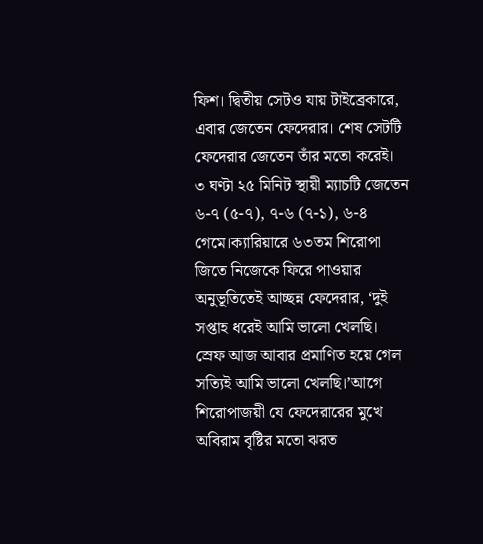ফিশ। দ্বিতীয় সেটও যায় টাইব্রেকারে, এবার জেতেন ফেদেরার। শেষ সেটটি ফেদেরার জেতেন তাঁর মতো করেই। ৩ ঘণ্টা ২৫ মিনিট স্থায়ী ম্যাচটি জেতেন ৬-৭ (৫-৭), ৭-৬ (৭-১), ৬-৪ গেমে।ক্যারিয়ারে ৬৩তম শিরোপা জিতে নিজেকে ফিরে পাওয়ার অনুভূতিতেই আচ্ছন্ন ফেদেরার, ‘দুই সপ্তাহ ধরেই আমি ভালো খেলছি। স্রেফ আজ আবার প্রমাণিত হয়ে গেল সত্যিই আমি ভালো খেলছি।’আগে শিরোপাজয়ী যে ফেদেরারের মুখে অবিরাম বৃষ্টির মতো ঝরত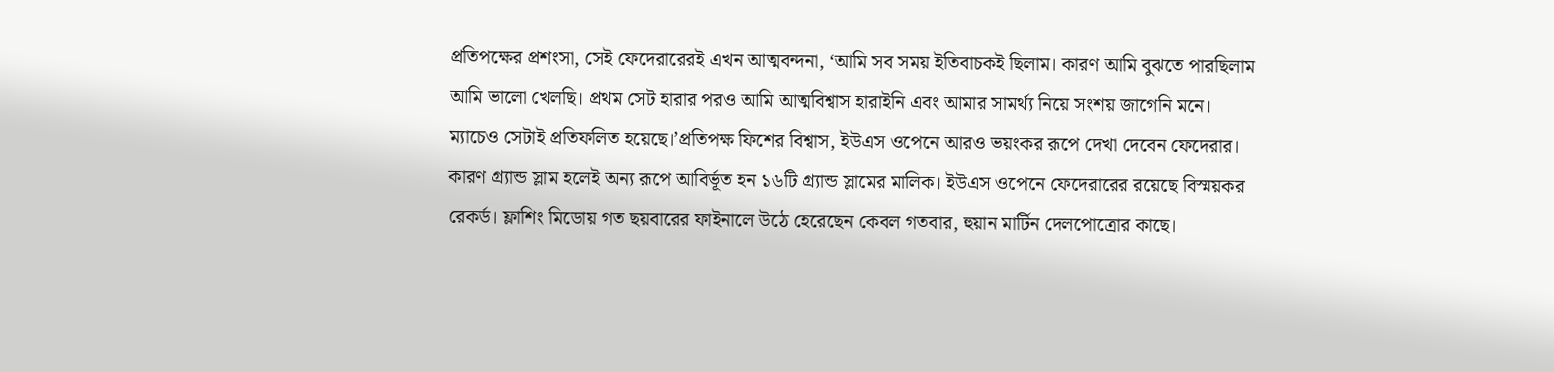প্রতিপক্ষের প্রশংসা, সেই ফেদেরারেরই এখন আত্মবন্দনা, ‘আমি সব সময় ইতিবাচকই ছিলাম। কারণ আমি বুঝতে পারছিলাম আমি ভালো খেলছি। প্রথম সেট হারার পরও আমি আত্মবিশ্বাস হারাইনি এবং আমার সামর্থ্য নিয়ে সংশয় জাগেনি মনে। ম্যাচেও সেটাই প্রতিফলিত হয়েছে।’প্রতিপক্ষ ফিশের বিশ্বাস, ইউএস ওপেনে আরও ভয়ংকর রূপে দেখা দেবেন ফেদেরার। কারণ গ্র্যান্ড স্লাম হলেই অন্য রূপে আবির্ভূত হন ১৬টি গ্র্যান্ড স্লামের মালিক। ইউএস ওপেনে ফেদেরারের রয়েছে বিস্ময়কর রেকর্ড। ফ্লাশিং মিডোয় গত ছয়বারের ফাইনালে উঠে হেরেছেন কেবল গতবার, হুয়ান মার্টিন দেলপোত্রোর কাছে।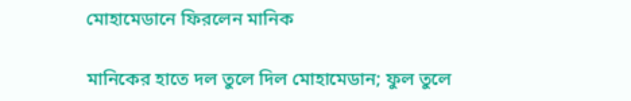মোহামেডানে ফিরলেন মানিক

মানিকের হাতে দল তুলে দিল মোহামেডান; ফুল তুলে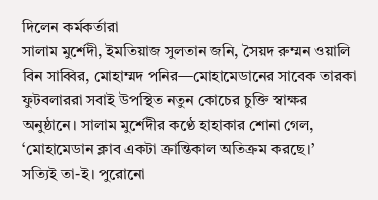দিলেন কর্মকর্তারা
সালাম মুর্শেদী, ইমতিয়াজ সুলতান জনি, সৈয়দ রুম্মন ওয়ালি বিন সাব্বির, মোহাম্মদ পনির—মোহামেডানের সাবেক তারকা ফুটবলাররা সবাই উপস্থিত নতুন কোচের চুক্তি স্বাক্ষর অনুষ্ঠানে। সালাম মুর্শেদীর কণ্ঠে হাহাকার শোনা গেল, ‘মোহামেডান ক্লাব একটা ক্রান্তিকাল অতিক্রম করছে।’
সত্যিই তা-ই। পুরোনো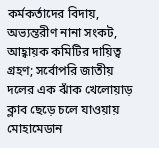কর্মকর্তাদের বিদায়, অভ্যন্তরীণ নানা সংকট, আহ্বায়ক কমিটির দায়িত্ব গ্রহণ; সর্বোপরি জাতীয় দলের এক ঝাঁক খেলোয়াড় ক্লাব ছেড়ে চলে যাওয়ায় মোহামেডান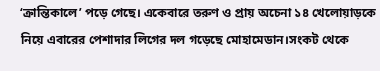‘ক্রান্তিকালে’ পড়ে গেছে। একেবারে তরুণ ও প্রায় অচেনা ১৪ খেলোয়াড়কে নিয়ে এবারের পেশাদার লিগের দল গড়েছে মোহামেডান।সংকট থেকে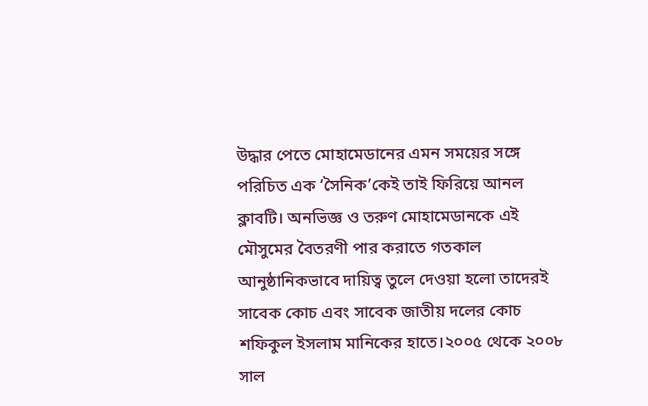উদ্ধার পেতে মোহামেডানের এমন সময়ের সঙ্গে পরিচিত এক ‘সৈনিক’কেই তাই ফিরিয়ে আনল ক্লাবটি। অনভিজ্ঞ ও তরুণ মোহামেডানকে এই মৌসুমের বৈতরণী পার করাতে গতকাল আনুষ্ঠানিকভাবে দায়িত্ব তুলে দেওয়া হলো তাদেরই সাবেক কোচ এবং সাবেক জাতীয় দলের কোচ শফিকুল ইসলাম মানিকের হাতে।২০০৫ থেকে ২০০৮ সাল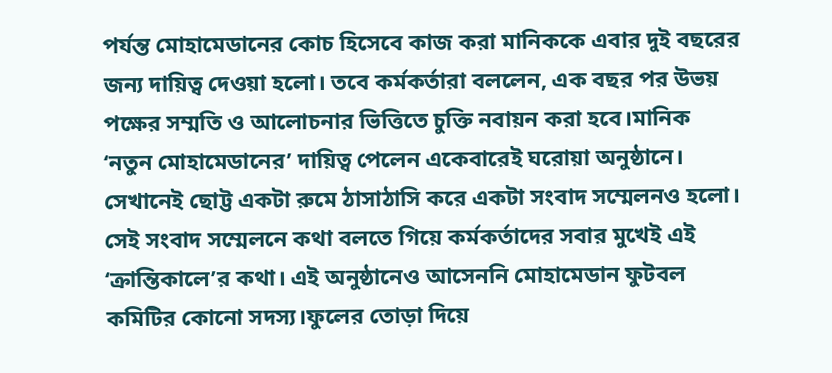পর্যন্ত মোহামেডানের কোচ হিসেবে কাজ করা মানিককে এবার দুই বছরের জন্য দায়িত্ব দেওয়া হলো। তবে কর্মকর্তারা বললেন, এক বছর পর উভয় পক্ষের সম্মতি ও আলোচনার ভিত্তিতে চুক্তি নবায়ন করা হবে।মানিক ‘নতুন মোহামেডানের’ দায়িত্ব পেলেন একেবারেই ঘরোয়া অনুষ্ঠানে। সেখানেই ছোট্ট একটা রুমে ঠাসাঠাসি করে একটা সংবাদ সম্মেলনও হলো। সেই সংবাদ সম্মেলনে কথা বলতে গিয়ে কর্মকর্তাদের সবার মুখেই এই ‘ক্রান্তিকালে’র কথা। এই অনুষ্ঠানেও আসেননি মোহামেডান ফুটবল কমিটির কোনো সদস্য।ফুলের তোড়া দিয়ে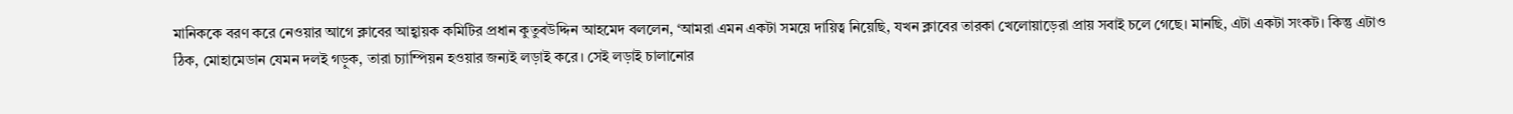মানিককে বরণ করে নেওয়ার আগে ক্লাবের আহ্বায়ক কমিটির প্রধান কুতুবউদ্দিন আহমেদ বললেন, ‘আমরা এমন একটা সময়ে দায়িত্ব নিয়েছি, যখন ক্লাবের তারকা খেলোয়াড়েরা প্রায় সবাই চলে গেছে। মানছি, এটা একটা সংকট। কিন্তু এটাও ঠিক, মোহামেডান যেমন দলই গড়ুক, তারা চ্যাম্পিয়ন হওয়ার জন্যই লড়াই করে। সেই লড়াই চালানোর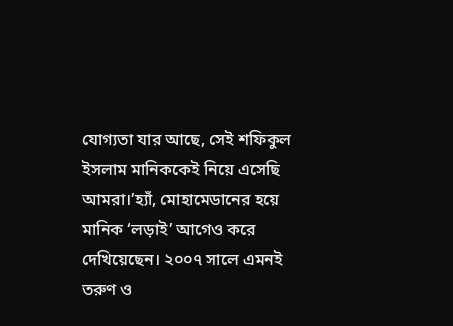যোগ্যতা যার আছে, সেই শফিকুল ইসলাম মানিককেই নিয়ে এসেছি আমরা।’হ্যাঁ, মোহামেডানের হয়ে মানিক ‘লড়াই’ আগেও করে দেখিয়েছেন। ২০০৭ সালে এমনই তরুণ ও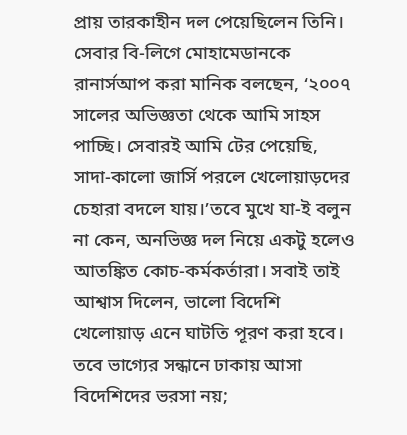প্রায় তারকাহীন দল পেয়েছিলেন তিনি। সেবার বি-লিগে মোহামেডানকে রানার্সআপ করা মানিক বলছেন, ‘২০০৭ সালের অভিজ্ঞতা থেকে আমি সাহস পাচ্ছি। সেবারই আমি টের পেয়েছি, সাদা-কালো জার্সি পরলে খেলোয়াড়দের চেহারা বদলে যায়।’তবে মুখে যা-ই বলুন না কেন, অনভিজ্ঞ দল নিয়ে একটু হলেও আতঙ্কিত কোচ-কর্মকর্তারা। সবাই তাই আশ্বাস দিলেন, ভালো বিদেশি খেলোয়াড় এনে ঘাটতি পূরণ করা হবে। তবে ভাগ্যের সন্ধানে ঢাকায় আসা বিদেশিদের ভরসা নয়;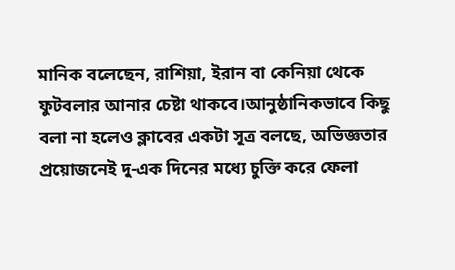মানিক বলেছেন, রাশিয়া, ইরান বা কেনিয়া থেকে ফুটবলার আনার চেষ্টা থাকবে।আনুষ্ঠানিকভাবে কিছু বলা না হলেও ক্লাবের একটা সূত্র বলছে, অভিজ্ঞতার প্রয়োজনেই দু-এক দিনের মধ্যে চুক্তি করে ফেলা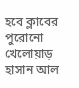হবে ক্লাবের পুরোনো খেলোয়াড় হাসান আল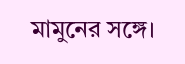মামুনের সঙ্গে।